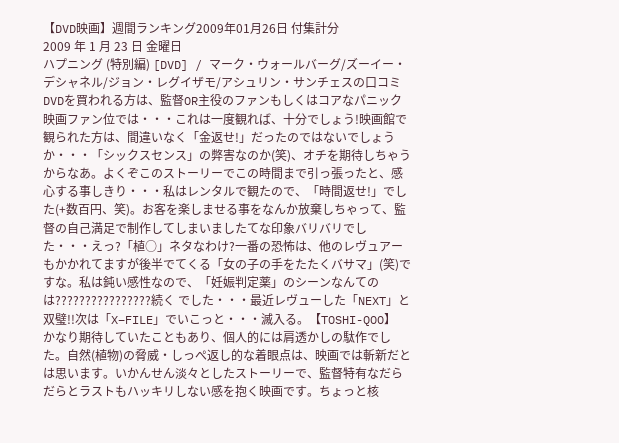【DVD映画】週間ランキング2009年01月26日 付集計分
2009 年 1 月 23 日 金曜日
ハプニング (特別編) [DVD] / マーク・ウォールバーグ/ズーイー・デシャネル/ジョン・レグイザモ/アシュリン・サンチェスの口コミ
DVDを買われる方は、監督OR主役のファンもしくはコアなパニック映画ファン位では・・・これは一度観れば、十分でしょう!映画館で観られた方は、間違いなく「金返せ!」だったのではないでしょうか・・・「シックスセンス」の弊害なのか(笑)、オチを期待しちゃうからなあ。よくぞこのストーリーでこの時間まで引っ張ったと、感心する事しきり・・・私はレンタルで観たので、「時間返せ!」でした(+数百円、笑)。お客を楽しませる事をなんか放棄しちゃって、監督の自己満足で制作してしまいましたてな印象バリバリでした・・・えっ?「植○」ネタなわけ?一番の恐怖は、他のレヴュアーもかかれてますが後半でてくる「女の子の手をたたくバサマ」(笑)ですな。私は鈍い感性なので、「妊娠判定薬」のシーンなんてのは????????????????続く でした・・・最近レヴューした「NEXT」と双璧!!次は「X−FILE」でいこっと・・・滅入る。【TOSHI-QOO】
かなり期待していたこともあり、個人的には肩透かしの駄作でした。自然(植物)の脅威・しっぺ返し的な着眼点は、映画では斬新だとは思います。いかんせん淡々としたストーリーで、監督特有なだらだらとラストもハッキリしない感を抱く映画です。ちょっと核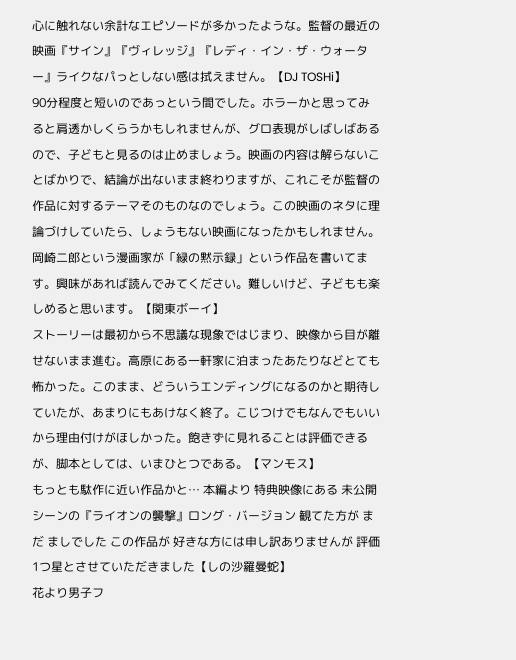心に触れない余計なエピソードが多かったような。監督の最近の映画『サイン』『ヴィレッジ』『レディ・イン・ザ・ウォーター』ライクなパっとしない感は拭えません。【DJ TOSHi】
90分程度と短いのであっという間でした。ホラーかと思ってみると肩透かしくらうかもしれませんが、グロ表現がしばしばあるので、子どもと見るのは止めましょう。映画の内容は解らないことばかりで、結論が出ないまま終わりますが、これこそが監督の作品に対するテーマそのものなのでしょう。この映画のネタに理論づけしていたら、しょうもない映画になったかもしれません。岡崎二郎という漫画家が「緑の黙示録」という作品を書いてます。興味があれば読んでみてください。難しいけど、子どもも楽しめると思います。【関東ボーイ】
ストーリーは最初から不思議な現象ではじまり、映像から目が離せないまま進む。高原にある一軒家に泊まったあたりなどとても怖かった。このまま、どういうエンディングになるのかと期待していたが、あまりにもあけなく終了。こじつけでもなんでもいいから理由付けがほしかった。飽きずに見れることは評価できるが、脚本としては、いまひとつである。【マンモス】
もっとも駄作に近い作品かと… 本編より 特典映像にある 未公開シーンの『ライオンの襲撃』ロング・バージョン 観てた方が まだ ましでした この作品が 好きな方には申し訳ありませんが 評価1つ星とさせていただきました【しの沙羅曼蛇】
花より男子フ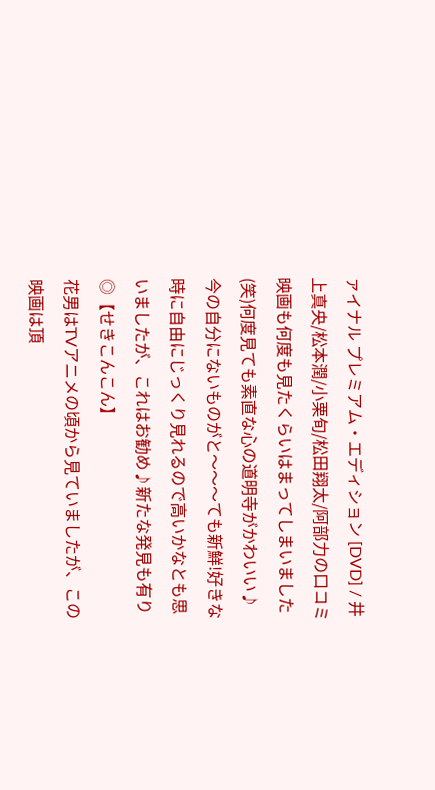ァイナル プレミアム・エディション [DVD] / 井上真央/松本潤/小栗旬/松田翔太/阿部力の口コミ
映画も何度も見たくらいはまってしまいました(笑)何度見ても素直な心の道明寺がかわいい♪今の自分にないものがと〜〜〜ても新鮮!好きな時に自由にじっくり見れるので高いかなとも思いましたが、これはお勧め♪新たな発見も有り◎【せきこんこん】
花男はTVアニメの頃から見ていましたが、この映画は頂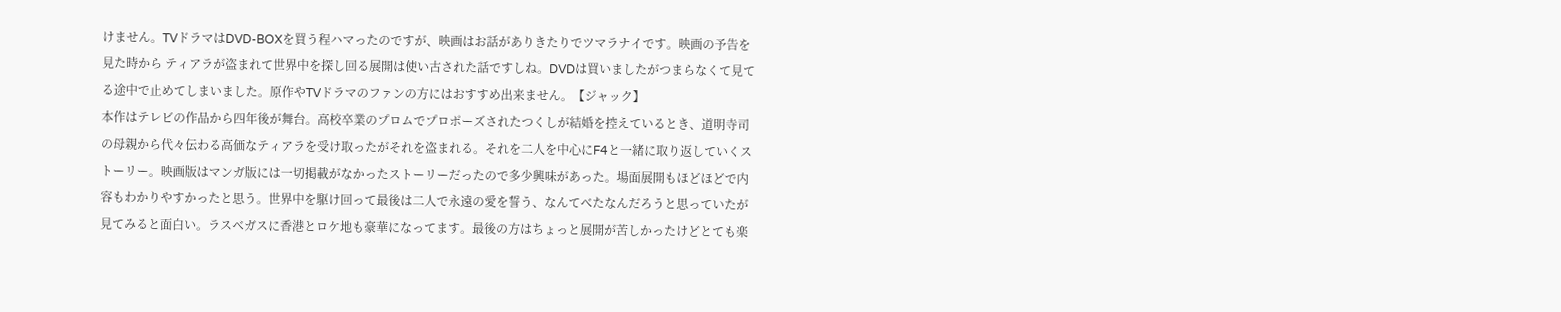けません。TVドラマはDVD-BOXを買う程ハマったのですが、映画はお話がありきたりでツマラナイです。映画の予告を見た時から ティアラが盗まれて世界中を探し回る展開は使い古された話ですしね。DVDは買いましたがつまらなくて見てる途中で止めてしまいました。原作やTVドラマのファンの方にはおすすめ出来ません。【ジャック】
本作はテレビの作品から四年後が舞台。高校卒業のプロムでプロポーズされたつくしが結婚を控えているとき、道明寺司の母親から代々伝わる高価なティアラを受け取ったがそれを盗まれる。それを二人を中心にF4と一緒に取り返していくストーリー。映画版はマンガ版には一切掲載がなかったストーリーだったので多少興味があった。場面展開もほどほどで内容もわかりやすかったと思う。世界中を駆け回って最後は二人で永遠の愛を誓う、なんてべたなんだろうと思っていたが見てみると面白い。ラスベガスに香港とロケ地も豪華になってます。最後の方はちょっと展開が苦しかったけどとても楽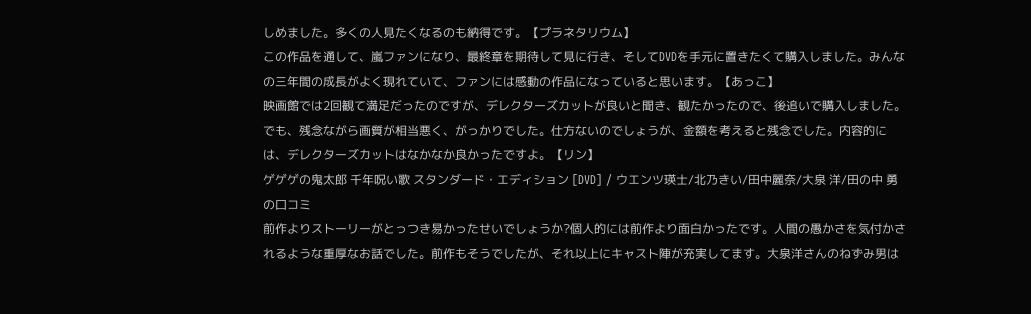しめました。多くの人見たくなるのも納得です。【プラネタリウム】
この作品を通して、嵐ファンになり、最終章を期待して見に行き、そしてDVDを手元に置きたくて購入しました。みんなの三年間の成長がよく現れていて、ファンには感動の作品になっていると思います。【あっこ】
映画館では2回観て満足だったのですが、デレクターズカットが良いと聞き、観たかったので、後追いで購入しました。でも、残念ながら画質が相当悪く、がっかりでした。仕方ないのでしょうが、金額を考えると残念でした。内容的には、デレクターズカットはなかなか良かったですよ。【リン】
ゲゲゲの鬼太郎 千年呪い歌 スタンダード・エディション [DVD] / ウエンツ瑛士/北乃きい/田中麗奈/大泉 洋/田の中 勇の口コミ
前作よりストーリーがとっつき易かったせいでしょうか?個人的には前作より面白かったです。人間の愚かさを気付かされるような重厚なお話でした。前作もそうでしたが、それ以上にキャスト陣が充実してます。大泉洋さんのねずみ男は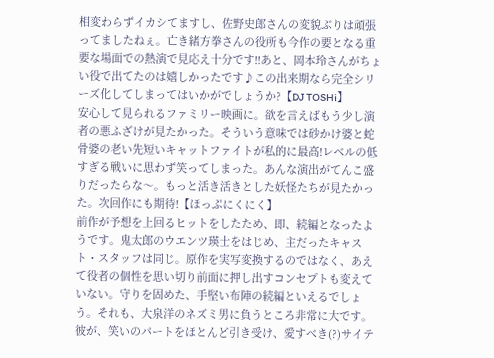相変わらずイカシてますし、佐野史郎さんの変貌ぶりは頑張ってましたねぇ。亡き緒方拳さんの役所も今作の要となる重要な場面での熱演で見応え十分です!!あと、岡本玲さんがちょい役で出てたのは嬉しかったです♪この出来期なら完全シリーズ化してしまってはいかがでしょうか?【DJ TOSHi】
安心して見られるファミリー映画に。欲を言えばもう少し演者の悪ふざけが見たかった。そういう意味では砂かけ婆と蛇骨婆の老い先短いキャットファイトが私的に最高!レベルの低すぎる戦いに思わず笑ってしまった。あんな演出がてんこ盛りだったらな〜。もっと活き活きとした妖怪たちが見たかった。次回作にも期待!【ほっぷにくにく】
前作が予想を上回るヒットをしたため、即、続編となったようです。鬼太郎のウエンツ瑛士をはじめ、主だったキャスト・スタッフは同じ。原作を実写変換するのではなく、あえて役者の個性を思い切り前面に押し出すコンセプトも変えていない。守りを固めた、手堅い布陣の続編といえるでしょう。それも、大泉洋のネズミ男に負うところ非常に大です。彼が、笑いのパートをほとんど引き受け、愛すべき(?)サイテ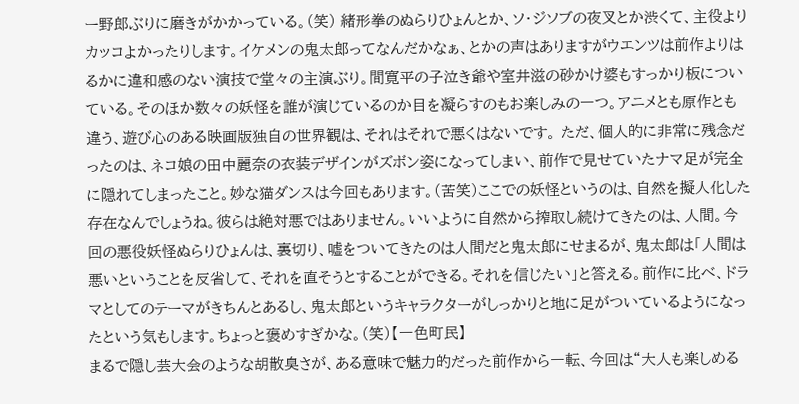ー野郎ぶりに磨きがかかっている。(笑) 緒形拳のぬらりひょんとか、ソ・ジソブの夜叉とか渋くて、主役よりカッコよかったりします。イケメンの鬼太郎ってなんだかなぁ、とかの声はありますがウエンツは前作よりはるかに違和感のない演技で堂々の主演ぶり。間寛平の子泣き爺や室井滋の砂かけ婆もすっかり板についている。そのほか数々の妖怪を誰が演じているのか目を凝らすのもお楽しみの一つ。アニメとも原作とも違う、遊び心のある映画版独自の世界観は、それはそれで悪くはないです。 ただ、個人的に非常に残念だったのは、ネコ娘の田中麗奈の衣装デザインがズボン姿になってしまい、前作で見せていたナマ足が完全に隠れてしまったこと。妙な猫ダンスは今回もあります。(苦笑)ここでの妖怪というのは、自然を擬人化した存在なんでしょうね。彼らは絶対悪ではありません。いいように自然から搾取し続けてきたのは、人間。今回の悪役妖怪ぬらりひょんは、裏切り、嘘をついてきたのは人間だと鬼太郎にせまるが、鬼太郎は「人間は悪いということを反省して、それを直そうとすることができる。それを信じたい」と答える。前作に比べ、ドラマとしてのテーマがきちんとあるし、鬼太郎というキャラクターがしっかりと地に足がついているようになったという気もします。ちょっと褒めすぎかな。(笑)【一色町民】
まるで隠し芸大会のような胡散臭さが、ある意味で魅力的だった前作から一転、今回は“大人も楽しめる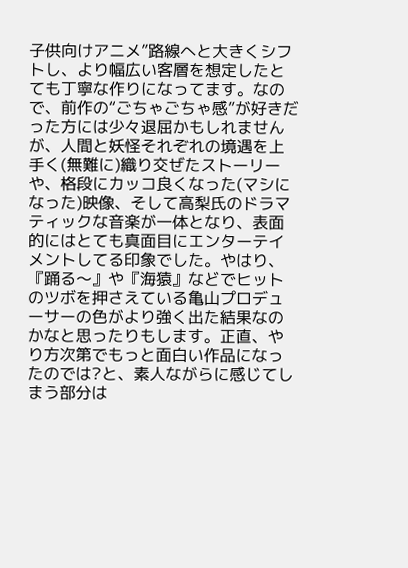子供向けアニメ”路線へと大きくシフトし、より幅広い客層を想定したとても丁寧な作りになってます。なので、前作の“ごちゃごちゃ感”が好きだった方には少々退屈かもしれませんが、人間と妖怪それぞれの境遇を上手く(無難に)織り交ぜたストーリーや、格段にカッコ良くなった(マシになった)映像、そして高梨氏のドラマティックな音楽が一体となり、表面的にはとても真面目にエンターテイメントしてる印象でした。やはり、『踊る〜』や『海猿』などでヒットのツボを押さえている亀山プロデューサーの色がより強く出た結果なのかなと思ったりもします。正直、やり方次第でもっと面白い作品になったのでは?と、素人ながらに感じてしまう部分は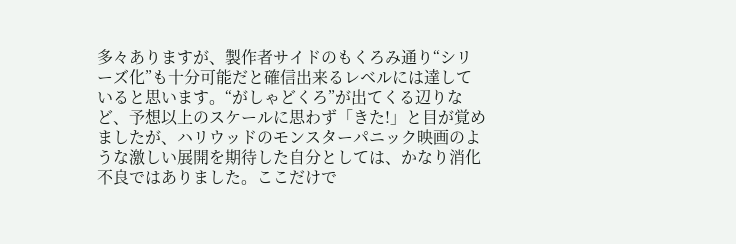多々ありますが、製作者サイドのもくろみ通り“シリーズ化”も十分可能だと確信出来るレベルには達していると思います。“がしゃどくろ”が出てくる辺りなど、予想以上のスケールに思わず「きた!」と目が覚めましたが、ハリウッドのモンスターパニック映画のような激しい展開を期待した自分としては、かなり消化不良ではありました。ここだけで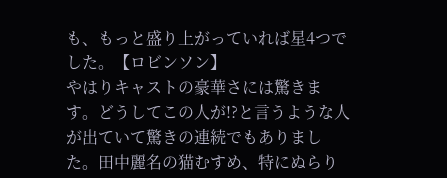も、もっと盛り上がっていれば星4つでした。【ロビンソン】
やはりキャストの豪華さには驚きます。どうしてこの人が!?と言うような人が出ていて驚きの連続でもありました。田中麗名の猫むすめ、特にぬらり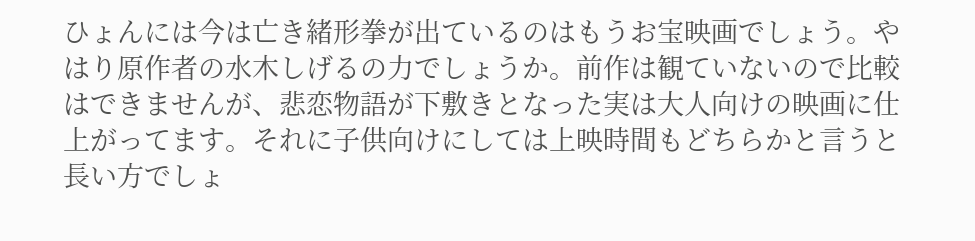ひょんには今は亡き緒形拳が出ているのはもうお宝映画でしょう。やはり原作者の水木しげるの力でしょうか。前作は観ていないので比較はできませんが、悲恋物語が下敷きとなった実は大人向けの映画に仕上がってます。それに子供向けにしては上映時間もどちらかと言うと長い方でしょ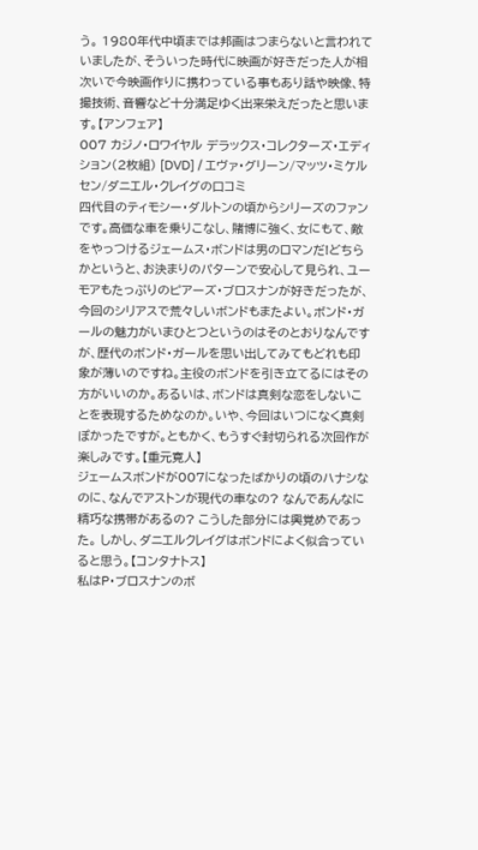う。 1980年代中頃までは邦画はつまらないと言われていましたが、そういった時代に映画が好きだった人が相次いで今映画作りに携わっている事もあり話や映像、特撮技術、音響など十分満足ゆく出来栄えだったと思います。【アンフェア】
007 カジノ・ロワイヤル デラックス・コレクターズ・エディション(2枚組) [DVD] / エヴァ・グリーン/マッツ・ミケルセン/ダニエル・クレイグの口コミ
四代目のティモシー・ダルトンの頃からシリーズのファンです。高価な車を乗りこなし、賭博に強く、女にもて、敵をやっつけるジェームス・ボンドは男のロマンだ!どちらかというと、お決まりのパターンで安心して見られ、ユーモアもたっぷりのピアーズ・ブロスナンが好きだったが、今回のシリアスで荒々しいボンドもまたよい。ボンド・ガールの魅力がいまひとつというのはそのとおりなんですが、歴代のボンド・ガールを思い出してみてもどれも印象が薄いのですね。主役のボンドを引き立てるにはその方がいいのか。あるいは、ボンドは真剣な恋をしないことを表現するためなのか。いや、今回はいつになく真剣ぽかったですが。ともかく、もうすぐ封切られる次回作が楽しみです。【重元寛人】
ジェームスボンドが007になったばかりの頃のハナシなのに、なんでアストンが現代の車なの? なんであんなに精巧な携帯があるの? こうした部分には興覚めであった。 しかし、ダニエルクレイグはボンドによく似合っていると思う。【コンタナトス】
私はP・ブロスナンのボ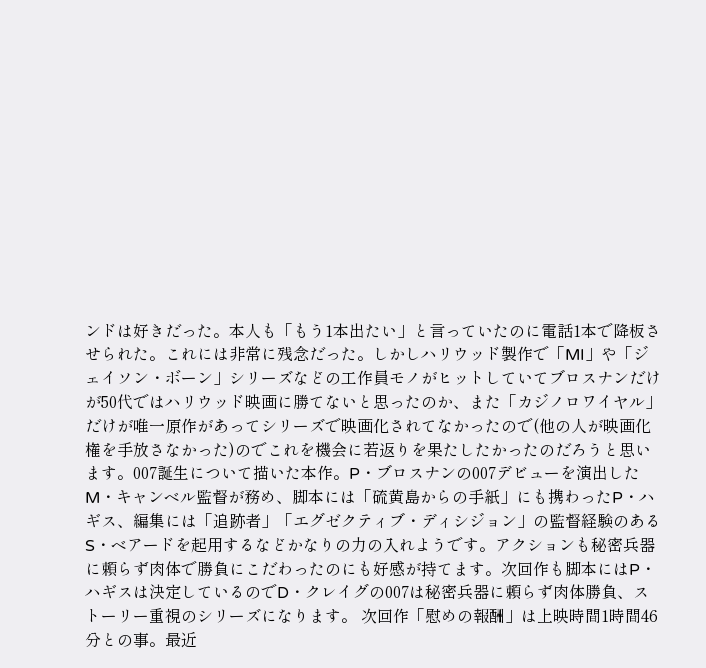ンドは好きだった。本人も「もう1本出たい」と言っていたのに電話1本で降板させられた。これには非常に残念だった。しかしハリウッド製作で「MI」や「ジェイソン・ボーン」シリーズなどの工作員モノがヒットしていてブロスナンだけが50代ではハリウッド映画に勝てないと思ったのか、また「カジノロワイヤル」だけが唯一原作があってシリーズで映画化されてなかったので(他の人が映画化権を手放さなかった)のでこれを機会に若返りを果たしたかったのだろうと思います。007誕生について描いた本作。P・ブロスナンの007デビューを演出したM・キャンベル監督が務め、脚本には「硫黄島からの手紙」にも携わったP・ハギス、編集には「追跡者」「エグゼクティブ・ディシジョン」の監督経験のあるS・ベアードを起用するなどかなりの力の入れようです。アクションも秘密兵器に頼らず肉体で勝負にこだわったのにも好感が持てます。次回作も脚本にはP・ハギスは決定しているのでD・クレイグの007は秘密兵器に頼らず肉体勝負、ストーリー重視のシリーズになります。 次回作「慰めの報酬」は上映時間1時間46分との事。最近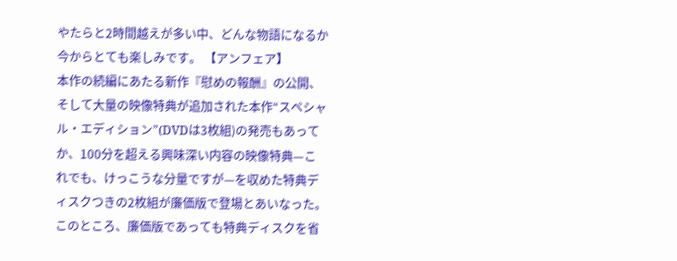やたらと2時間越えが多い中、どんな物語になるか今からとても楽しみです。 【アンフェア】
本作の続編にあたる新作『慰めの報酬』の公開、そして大量の映像特典が追加された本作“スペシャル・エディション”(DVDは3枚組)の発売もあってか、100分を超える興味深い内容の映像特典—これでも、けっこうな分量ですが—を収めた特典ディスクつきの2枚組が廉価版で登場とあいなった。このところ、廉価版であっても特典ディスクを省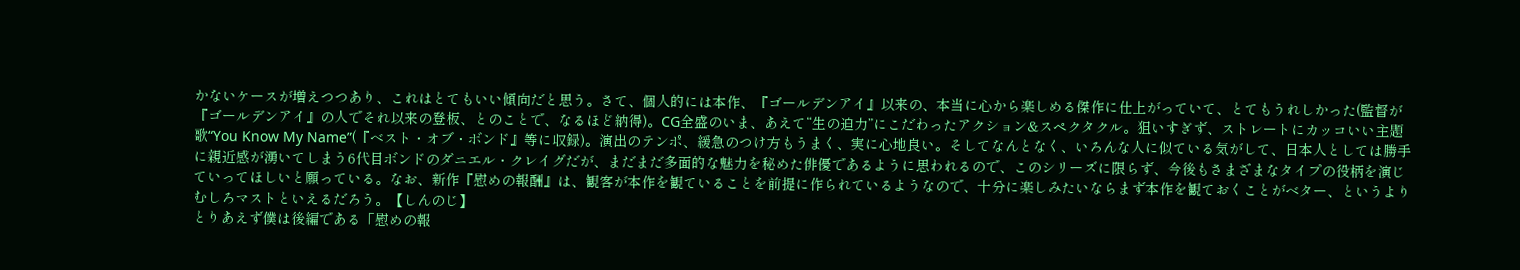かないケースが増えつつあり、これはとてもいい傾向だと思う。さて、個人的には本作、『ゴールデンアイ』以来の、本当に心から楽しめる傑作に仕上がっていて、とてもうれしかった(監督が『ゴールデンアイ』の人でそれ以来の登板、とのことで、なるほど納得)。CG全盛のいま、あえて“生の迫力”にこだわったアクション&スペクタクル。狙いすぎず、ストレートにカッコいい主題歌“You Know My Name”(『ベスト・オブ・ボンド』等に収録)。演出のテンポ、緩急のつけ方もうまく、実に心地良い。そしてなんとなく、いろんな人に似ている気がして、日本人としては勝手に親近感が湧いてしまう6代目ボンドのダニエル・クレイグだが、まだまだ多面的な魅力を秘めた俳優であるように思われるので、このシリーズに限らず、今後もさまざまなタイプの役柄を演じていってほしいと願っている。なお、新作『慰めの報酬』は、観客が本作を観ていることを前提に作られているようなので、十分に楽しみたいならまず本作を観ておくことがベター、というよりむしろマストといえるだろう。【しんのじ】
とりあえず僕は後編である「慰めの報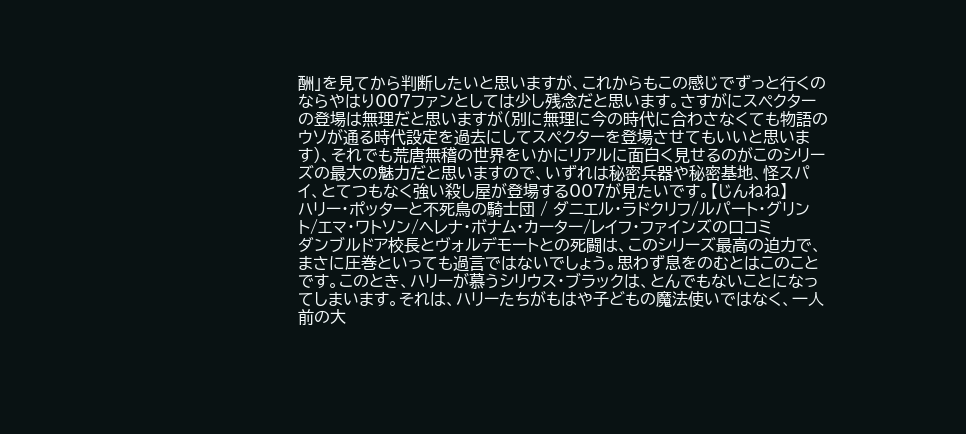酬」を見てから判断したいと思いますが、これからもこの感じでずっと行くのならやはり007ファンとしては少し残念だと思います。さすがにスペクターの登場は無理だと思いますが(別に無理に今の時代に合わさなくても物語のウソが通る時代設定を過去にしてスペクターを登場させてもいいと思います)、それでも荒唐無稽の世界をいかにリアルに面白く見せるのがこのシリーズの最大の魅力だと思いますので、いずれは秘密兵器や秘密基地、怪スパイ、とてつもなく強い殺し屋が登場する007が見たいです。【じんねね】
ハリー・ポッターと不死鳥の騎士団 / ダニエル・ラドクリフ/ルパート・グリント/エマ・ワトソン/ヘレナ・ボナム・カーター/レイフ・ファインズの口コミ
ダンブルドア校長とヴォルデモートとの死闘は、このシリーズ最高の迫力で、まさに圧巻といっても過言ではないでしょう。思わず息をのむとはこのことです。このとき、ハリーが慕うシリウス・ブラックは、とんでもないことになってしまいます。それは、ハリーたちがもはや子どもの魔法使いではなく、一人前の大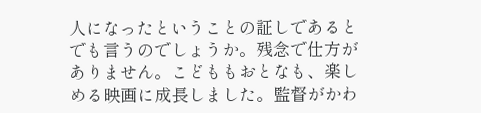人になったということの証しであるとでも言うのでしょうか。残念で仕方がありません。こどももおとなも、楽しめる映画に成長しました。監督がかわ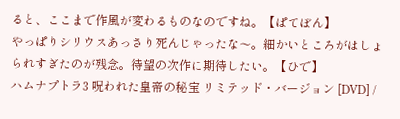ると、ここまで作風が変わるものなのですね。【ぱてぼん】
やっぱりシリウスあっさり死んじゃったな〜。細かいところがはしょられすぎたのが残念。待望の次作に期待したい。【ひで】
ハムナプトラ3 呪われた皇帝の秘宝 リミテッド・バージョン [DVD] /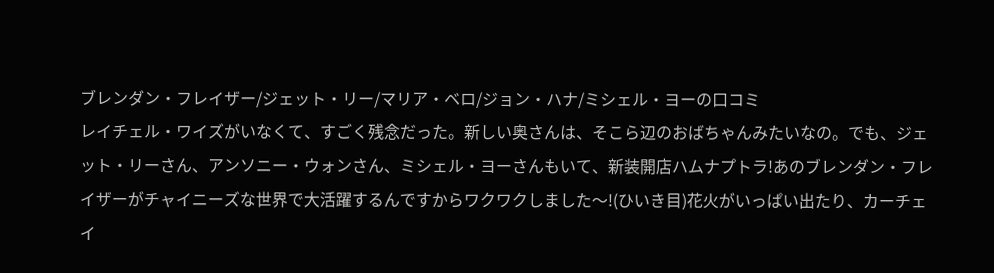ブレンダン・フレイザー/ジェット・リー/マリア・ベロ/ジョン・ハナ/ミシェル・ヨーの口コミ
レイチェル・ワイズがいなくて、すごく残念だった。新しい奥さんは、そこら辺のおばちゃんみたいなの。でも、ジェット・リーさん、アンソニー・ウォンさん、ミシェル・ヨーさんもいて、新装開店ハムナプトラ!あのブレンダン・フレイザーがチャイニーズな世界で大活躍するんですからワクワクしました〜!(ひいき目)花火がいっぱい出たり、カーチェイ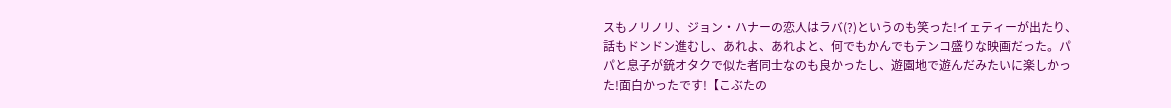スもノリノリ、ジョン・ハナーの恋人はラバ(?)というのも笑った!イェティーが出たり、話もドンドン進むし、あれよ、あれよと、何でもかんでもテンコ盛りな映画だった。パパと息子が銃オタクで似た者同士なのも良かったし、遊園地で遊んだみたいに楽しかった!面白かったです!【こぶたの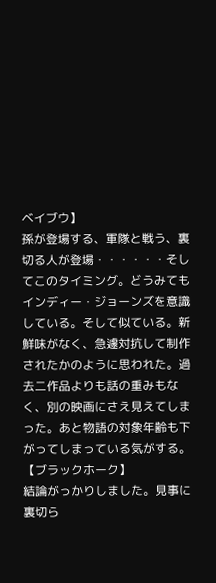ベイブウ】
孫が登場する、軍隊と戦う、裏切る人が登場・・・・・・そしてこのタイミング。どうみてもインディー・ジョーンズを意識している。そして似ている。新鮮味がなく、急遽対抗して制作されたかのように思われた。過去二作品よりも話の重みもなく、別の映画にさえ見えてしまった。あと物語の対象年齢も下がってしまっている気がする。【ブラックホーク】
結論がっかりしました。見事に裏切ら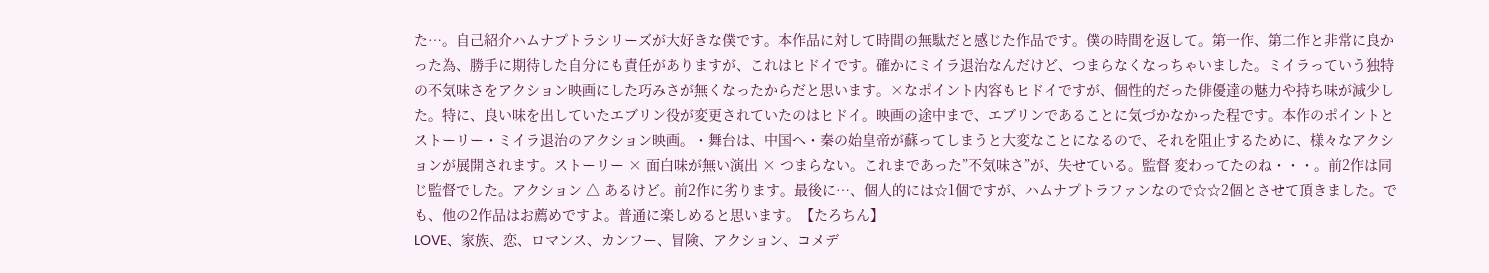た…。自己紹介ハムナプトラシリーズが大好きな僕です。本作品に対して時間の無駄だと感じた作品です。僕の時間を返して。第一作、第二作と非常に良かった為、勝手に期待した自分にも責任がありますが、これはヒドイです。確かにミイラ退治なんだけど、つまらなくなっちゃいました。ミイラっていう独特の不気味さをアクション映画にした巧みさが無くなったからだと思います。×なポイント内容もヒドイですが、個性的だった俳優達の魅力や持ち味が減少した。特に、良い味を出していたエブリン役が変更されていたのはヒドイ。映画の途中まで、エブリンであることに気づかなかった程です。本作のポイントとストーリー・ミイラ退治のアクション映画。・舞台は、中国へ・秦の始皇帝が蘇ってしまうと大変なことになるので、それを阻止するために、様々なアクションが展開されます。ストーリー × 面白味が無い演出 × つまらない。これまであった”不気味さ”が、失せている。監督 変わってたのね・・・。前2作は同じ監督でした。アクション △ あるけど。前2作に劣ります。最後に…、個人的には☆1個ですが、ハムナプトラファンなので☆☆2個とさせて頂きました。でも、他の2作品はお薦めですよ。普通に楽しめると思います。【たろちん】
LOVE、家族、恋、ロマンス、カンフー、冒険、アクション、コメデ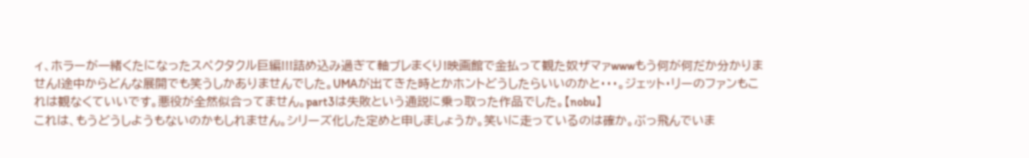ィ、ホラーが一緒くたになったスペクタクル巨編!!!詰め込み過ぎて軸ブレまくり!映画館で金払って観た奴ザマァwwwもう何が何だか分かりません!途中からどんな展開でも笑うしかありませんでした。UMAが出てきた時とかホントどうしたらいいのかと・・・。ジェット・リーのファンもこれは観なくていいです。悪役が全然似合ってません。part3は失敗という通説に乗っ取った作品でした。【nobu】
これは、もうどうしようもないのかもしれません。シリーズ化した定めと申しましょうか。笑いに走っているのは確か。ぶっ飛んでいま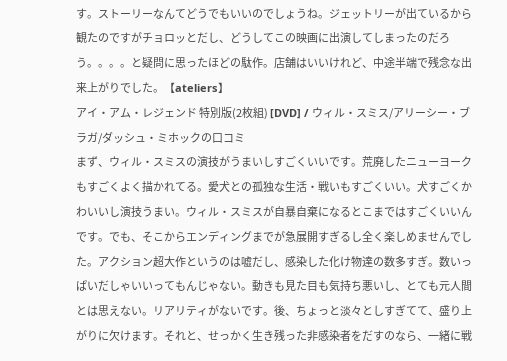す。ストーリーなんてどうでもいいのでしょうね。ジェットリーが出ているから観たのですがチョロッとだし、どうしてこの映画に出演してしまったのだろう。。。。と疑問に思ったほどの駄作。店舗はいいけれど、中途半端で残念な出来上がりでした。【ateliers】
アイ・アム・レジェンド 特別版(2枚組) [DVD] / ウィル・スミス/アリーシー・ブラガ/ダッシュ・ミホックの口コミ
まず、ウィル・スミスの演技がうまいしすごくいいです。荒廃したニューヨークもすごくよく描かれてる。愛犬との孤独な生活・戦いもすごくいい。犬すごくかわいいし演技うまい。ウィル・スミスが自暴自棄になるとこまではすごくいいんです。でも、そこからエンディングまでが急展開すぎるし全く楽しめませんでした。アクション超大作というのは嘘だし、感染した化け物達の数多すぎ。数いっぱいだしゃいいってもんじゃない。動きも見た目も気持ち悪いし、とても元人間とは思えない。リアリティがないです。後、ちょっと淡々としすぎてて、盛り上がりに欠けます。それと、せっかく生き残った非感染者をだすのなら、一緒に戦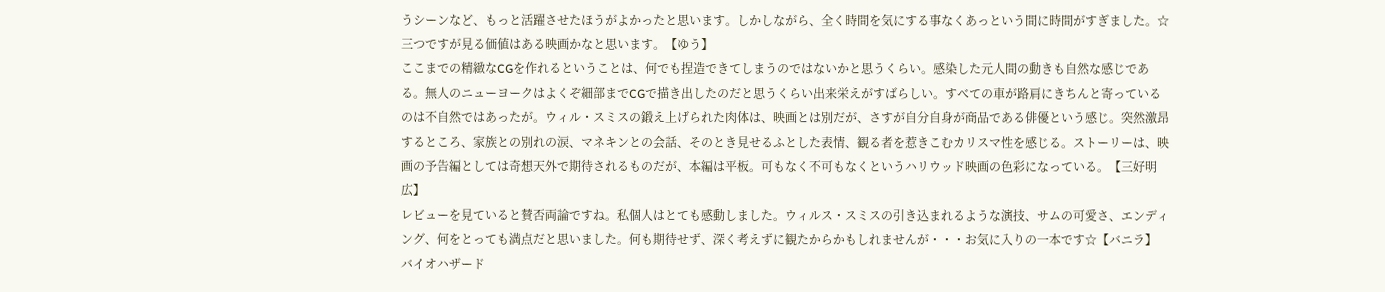うシーンなど、もっと活躍させたほうがよかったと思います。しかしながら、全く時間を気にする事なくあっという間に時間がすぎました。☆三つですが見る価値はある映画かなと思います。【ゆう】
ここまでの精緻なCGを作れるということは、何でも捏造できてしまうのではないかと思うくらい。感染した元人間の動きも自然な感じである。無人のニューヨークはよくぞ細部までCGで描き出したのだと思うくらい出来栄えがすばらしい。すべての車が路肩にきちんと寄っているのは不自然ではあったが。ウィル・スミスの鍛え上げられた肉体は、映画とは別だが、さすが自分自身が商品である俳優という感じ。突然激昂するところ、家族との別れの涙、マネキンとの会話、そのとき見せるふとした表情、観る者を惹きこむカリスマ性を感じる。ストーリーは、映画の予告編としては奇想天外で期待されるものだが、本編は平板。可もなく不可もなくというハリウッド映画の色彩になっている。【三好明広】
レビューを見ていると賛否両論ですね。私個人はとても感動しました。ウィルス・スミスの引き込まれるような演技、サムの可愛さ、エンディング、何をとっても満点だと思いました。何も期待せず、深く考えずに観たからかもしれませんが・・・お気に入りの一本です☆【バニラ】
バイオハザード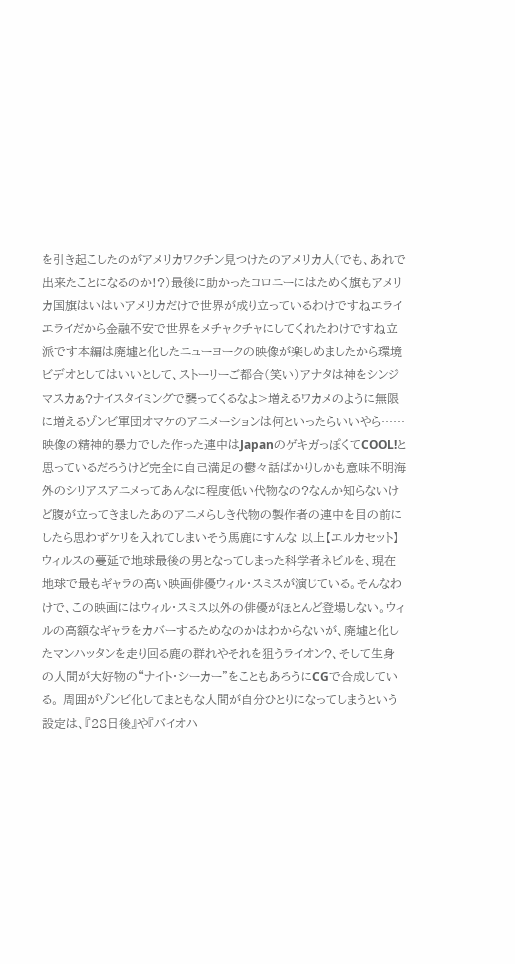を引き起こしたのがアメリカワクチン見つけたのアメリカ人(でも、あれで出来たことになるのか!?)最後に助かったコロニーにはためく旗もアメリカ国旗はいはいアメリカだけで世界が成り立っているわけですねエライエライだから金融不安で世界をメチャクチャにしてくれたわけですね立派です本編は廃墟と化したニューヨークの映像が楽しめましたから環境ビデオとしてはいいとして、ストーリーご都合(笑い)アナタは神をシンジマスカぁ?ナイスタイミングで襲ってくるなよ>増えるワカメのように無限に増えるゾンビ軍団オマケのアニメーションは何といったらいいやら……映像の精神的暴力でした作った連中はJapanのゲキガっぽくてCOOL!と思っているだろうけど完全に自己満足の鬱々話ばかりしかも意味不明海外のシリアスアニメってあんなに程度低い代物なの?なんか知らないけど腹が立ってきましたあのアニメらしき代物の製作者の連中を目の前にしたら思わずケリを入れてしまいそう馬鹿にすんな 以上【エルカセット】
ウィルスの蔓延で地球最後の男となってしまった科学者ネビルを、現在地球で最もギャラの高い映画俳優ウィル・スミスが演じている。そんなわけで、この映画にはウィル・スミス以外の俳優がほとんど登場しない。ウィルの高額なギャラをカバーするためなのかはわからないが、廃墟と化したマンハッタンを走り回る鹿の群れやそれを狙うライオン?、そして生身の人間が大好物の“ナイト・シーカー”をこともあろうにCGで合成している。 周囲がゾンビ化してまともな人間が自分ひとりになってしまうという設定は、『28日後』や『バイオハ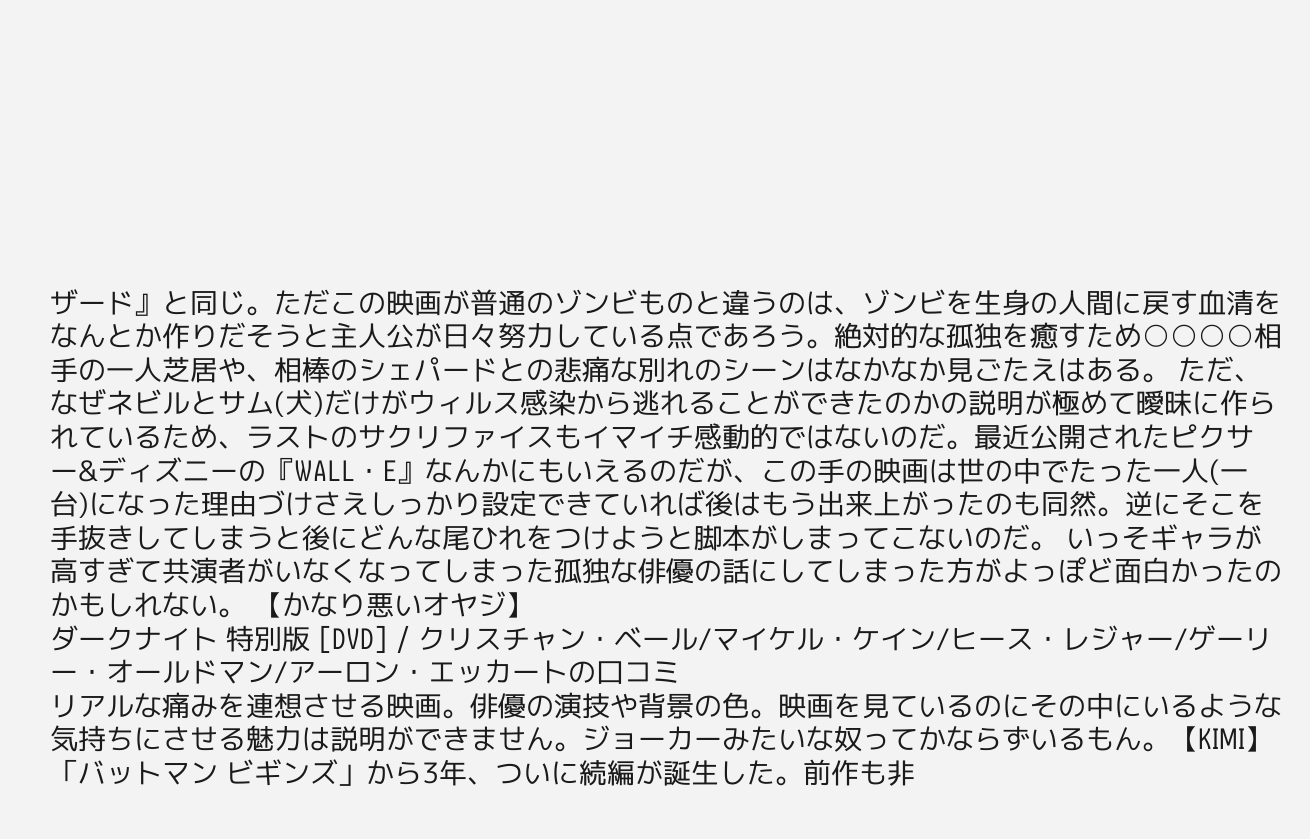ザード』と同じ。ただこの映画が普通のゾンビものと違うのは、ゾンビを生身の人間に戻す血清をなんとか作りだそうと主人公が日々努力している点であろう。絶対的な孤独を癒すため○○○○相手の一人芝居や、相棒のシェパードとの悲痛な別れのシーンはなかなか見ごたえはある。 ただ、なぜネビルとサム(犬)だけがウィルス感染から逃れることができたのかの説明が極めて曖昧に作られているため、ラストのサクリファイスもイマイチ感動的ではないのだ。最近公開されたピクサー&ディズニーの『WALL・E』なんかにもいえるのだが、この手の映画は世の中でたった一人(一台)になった理由づけさえしっかり設定できていれば後はもう出来上がったのも同然。逆にそこを手抜きしてしまうと後にどんな尾ひれをつけようと脚本がしまってこないのだ。 いっそギャラが高すぎて共演者がいなくなってしまった孤独な俳優の話にしてしまった方がよっぽど面白かったのかもしれない。 【かなり悪いオヤジ】
ダークナイト 特別版 [DVD] / クリスチャン・ベール/マイケル・ケイン/ヒース・レジャー/ゲーリー・オールドマン/アーロン・エッカートの口コミ
リアルな痛みを連想させる映画。俳優の演技や背景の色。映画を見ているのにその中にいるような気持ちにさせる魅力は説明ができません。ジョーカーみたいな奴ってかならずいるもん。【KIMI】
「バットマン ビギンズ」から3年、ついに続編が誕生した。前作も非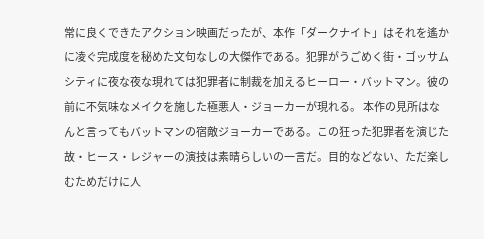常に良くできたアクション映画だったが、本作「ダークナイト」はそれを遙かに凌ぐ完成度を秘めた文句なしの大傑作である。犯罪がうごめく街・ゴッサムシティに夜な夜な現れては犯罪者に制裁を加えるヒーロー・バットマン。彼の前に不気味なメイクを施した極悪人・ジョーカーが現れる。 本作の見所はなんと言ってもバットマンの宿敵ジョーカーである。この狂った犯罪者を演じた故・ヒース・レジャーの演技は素晴らしいの一言だ。目的などない、ただ楽しむためだけに人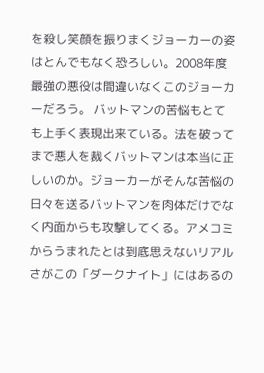を殺し笑顔を振りまくジョーカーの姿はとんでもなく恐ろしい。2008年度最強の悪役は間違いなくこのジョーカーだろう。 バットマンの苦悩もとても上手く表現出来ている。法を破ってまで悪人を裁くバットマンは本当に正しいのか。ジョーカーがそんな苦悩の日々を送るバットマンを肉体だけでなく内面からも攻撃してくる。アメコミからうまれたとは到底思えないリアルさがこの「ダークナイト」にはあるの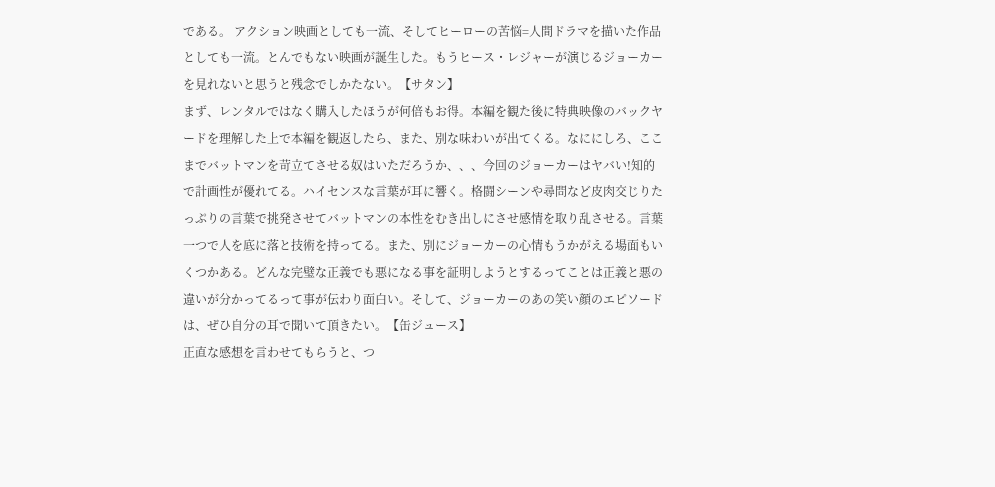である。 アクション映画としても一流、そしてヒーローの苦悩=人間ドラマを描いた作品としても一流。とんでもない映画が誕生した。もうヒース・レジャーが演じるジョーカーを見れないと思うと残念でしかたない。【サタン】
まず、レンタルではなく購入したほうが何倍もお得。本編を観た後に特典映像のバックヤードを理解した上で本編を観返したら、また、別な味わいが出てくる。なににしろ、ここまでバットマンを苛立てさせる奴はいただろうか、、、今回のジョーカーはヤバい!知的で計画性が優れてる。ハイセンスな言葉が耳に響く。格闘シーンや尋問など皮肉交じりたっぷりの言葉で挑発させてバットマンの本性をむき出しにさせ感情を取り乱させる。言葉一つで人を底に落と技術を持ってる。また、別にジョーカーの心情もうかがえる場面もいくつかある。どんな完璧な正義でも悪になる事を証明しようとするってことは正義と悪の違いが分かってるって事が伝わり面白い。そして、ジョーカーのあの笑い顔のエピソードは、ぜひ自分の耳で聞いて頂きたい。【缶ジュース】
正直な感想を言わせてもらうと、つ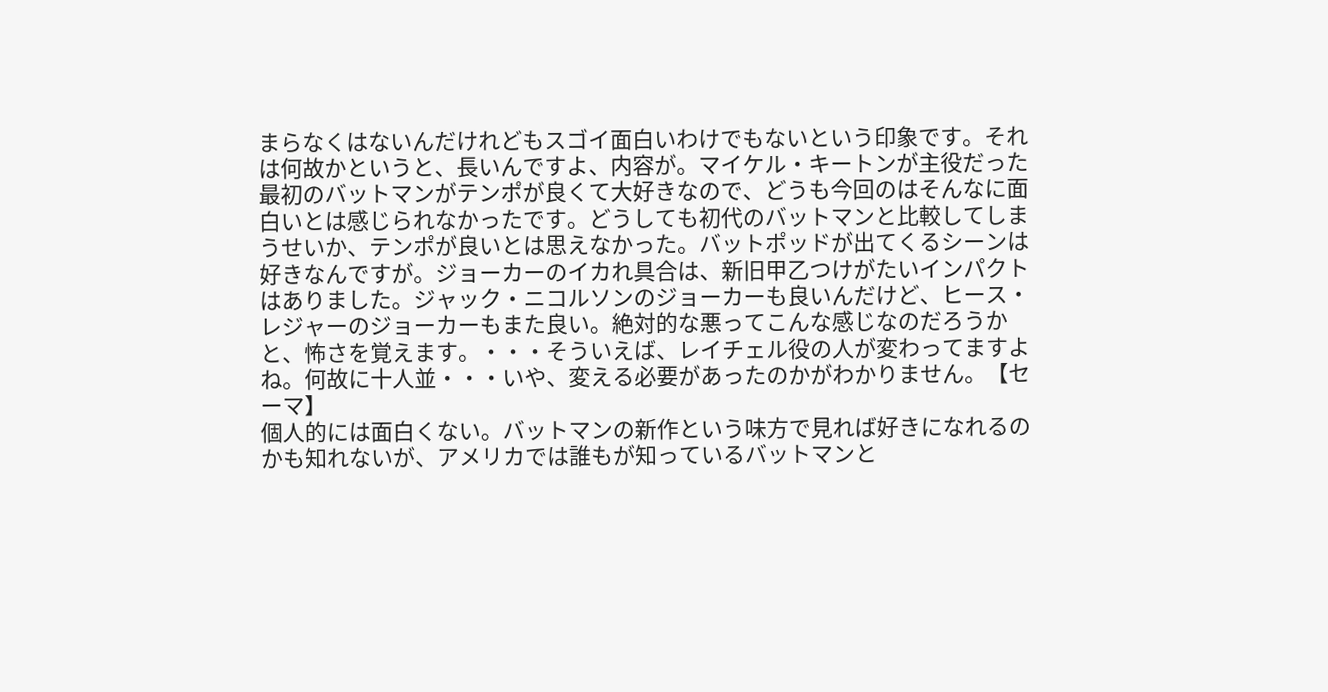まらなくはないんだけれどもスゴイ面白いわけでもないという印象です。それは何故かというと、長いんですよ、内容が。マイケル・キートンが主役だった最初のバットマンがテンポが良くて大好きなので、どうも今回のはそんなに面白いとは感じられなかったです。どうしても初代のバットマンと比較してしまうせいか、テンポが良いとは思えなかった。バットポッドが出てくるシーンは好きなんですが。ジョーカーのイカれ具合は、新旧甲乙つけがたいインパクトはありました。ジャック・ニコルソンのジョーカーも良いんだけど、ヒース・レジャーのジョーカーもまた良い。絶対的な悪ってこんな感じなのだろうかと、怖さを覚えます。・・・そういえば、レイチェル役の人が変わってますよね。何故に十人並・・・いや、変える必要があったのかがわかりません。【セーマ】
個人的には面白くない。バットマンの新作という味方で見れば好きになれるのかも知れないが、アメリカでは誰もが知っているバットマンと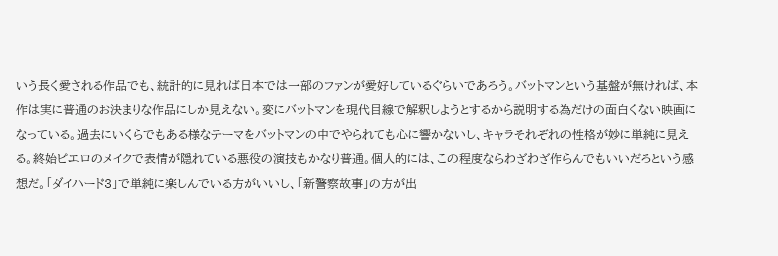いう長く愛される作品でも、統計的に見れば日本では一部のファンが愛好しているぐらいであろう。バットマンという基盤が無ければ、本作は実に普通のお決まりな作品にしか見えない。変にバットマンを現代目線で解釈しようとするから説明する為だけの面白くない映画になっている。過去にいくらでもある様なテーマをバットマンの中でやられても心に響かないし、キャラそれぞれの性格が妙に単純に見える。終始ピエロのメイクで表情が隠れている悪役の演技もかなり普通。個人的には、この程度ならわざわざ作らんでもいいだろという感想だ。「ダイハード3」で単純に楽しんでいる方がいいし、「新警察故事」の方が出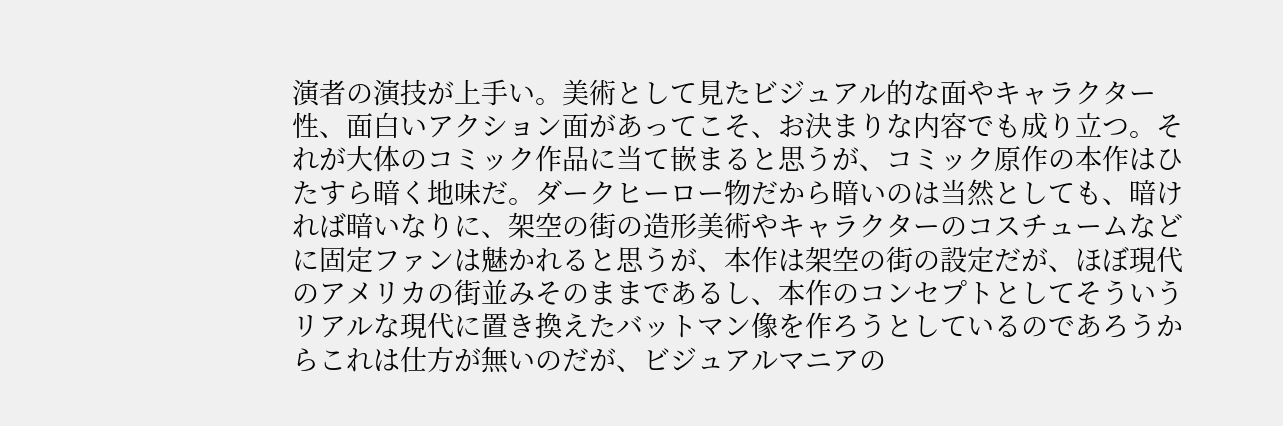演者の演技が上手い。美術として見たビジュアル的な面やキャラクター性、面白いアクション面があってこそ、お決まりな内容でも成り立つ。それが大体のコミック作品に当て嵌まると思うが、コミック原作の本作はひたすら暗く地味だ。ダークヒーロー物だから暗いのは当然としても、暗ければ暗いなりに、架空の街の造形美術やキャラクターのコスチュームなどに固定ファンは魅かれると思うが、本作は架空の街の設定だが、ほぼ現代のアメリカの街並みそのままであるし、本作のコンセプトとしてそういうリアルな現代に置き換えたバットマン像を作ろうとしているのであろうからこれは仕方が無いのだが、ビジュアルマニアの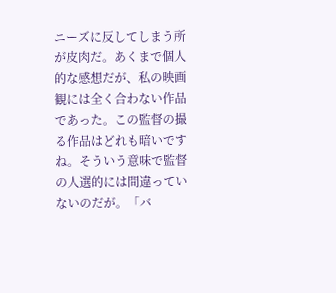ニーズに反してしまう所が皮肉だ。あくまで個人的な感想だが、私の映画観には全く合わない作品であった。この監督の撮る作品はどれも暗いですね。そういう意味で監督の人選的には間違っていないのだが。「バ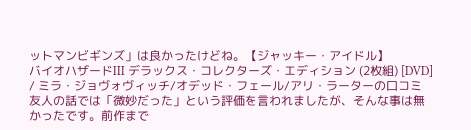ットマンビギンズ」は良かったけどね。【ジャッキー・アイドル】
バイオハザードIII デラックス・コレクターズ・エディション (2枚組) [DVD] / ミラ・ジョヴォヴィッチ/オデッド・フェール/アリ・ラーターの口コミ
友人の話では「微妙だった」という評価を言われましたが、そんな事は無かったです。前作まで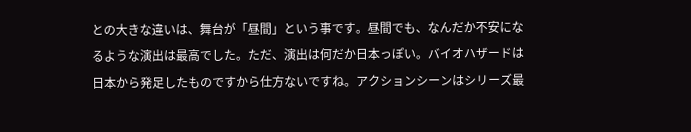との大きな違いは、舞台が「昼間」という事です。昼間でも、なんだか不安になるような演出は最高でした。ただ、演出は何だか日本っぽい。バイオハザードは日本から発足したものですから仕方ないですね。アクションシーンはシリーズ最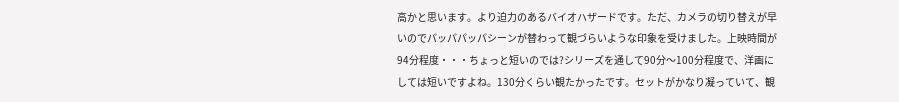高かと思います。より迫力のあるバイオハザードです。ただ、カメラの切り替えが早いのでパッパパッパシーンが替わって観づらいような印象を受けました。上映時間が94分程度・・・ちょっと短いのでは?シリーズを通して90分〜100分程度で、洋画にしては短いですよね。130分くらい観たかったです。セットがかなり凝っていて、観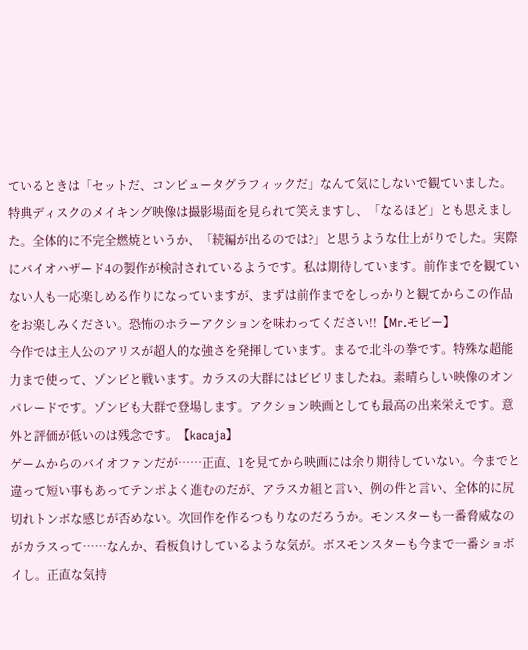ているときは「セットだ、コンピュータグラフィックだ」なんて気にしないで観ていました。特典ディスクのメイキング映像は撮影場面を見られて笑えますし、「なるほど」とも思えました。全体的に不完全燃焼というか、「続編が出るのでは?」と思うような仕上がりでした。実際にバイオハザード4の製作が検討されているようです。私は期待しています。前作までを観ていない人も一応楽しめる作りになっていますが、まずは前作までをしっかりと観てからこの作品をお楽しみください。恐怖のホラーアクションを味わってください!!【Mr.モビー】
今作では主人公のアリスが超人的な強さを発揮しています。まるで北斗の拳です。特殊な超能力まで使って、ゾンビと戦います。カラスの大群にはビビリましたね。素晴らしい映像のオンパレードです。ゾンビも大群で登場します。アクション映画としても最高の出来栄えです。意外と評価が低いのは残念です。【kacaja】
ゲームからのバイオファンだが……正直、1を見てから映画には余り期待していない。今までと違って短い事もあってテンポよく進むのだが、アラスカ組と言い、例の件と言い、全体的に尻切れトンボな感じが否めない。次回作を作るつもりなのだろうか。モンスターも一番脅威なのがカラスって……なんか、看板負けしているような気が。ボスモンスターも今まで一番ショボイし。正直な気持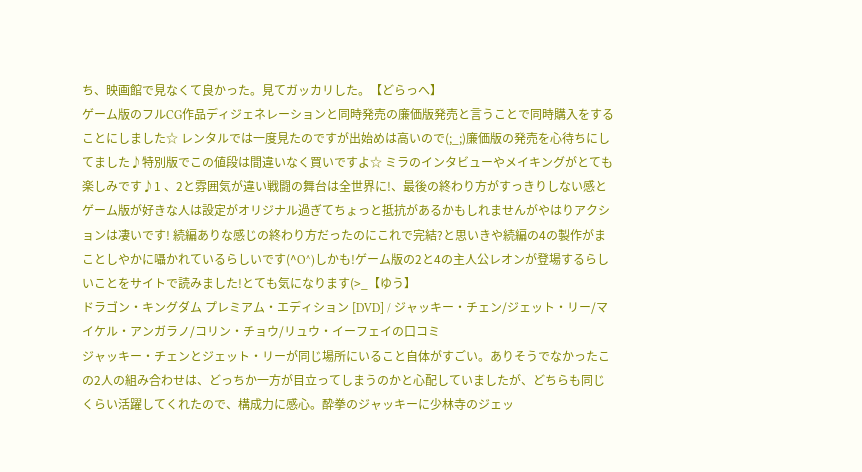ち、映画館で見なくて良かった。見てガッカリした。【どらっへ】
ゲーム版のフルCG作品ディジェネレーションと同時発売の廉価版発売と言うことで同時購入をすることにしました☆ レンタルでは一度見たのですが出始めは高いので(;_;)廉価版の発売を心待ちにしてました♪特別版でこの値段は間違いなく買いですよ☆ ミラのインタビューやメイキングがとても楽しみです♪1 、2と雰囲気が違い戦闘の舞台は全世界に!、最後の終わり方がすっきりしない感とゲーム版が好きな人は設定がオリジナル過ぎてちょっと抵抗があるかもしれませんがやはりアクションは凄いです! 続編ありな感じの終わり方だったのにこれで完結?と思いきや続編の4の製作がまことしやかに囁かれているらしいです(^O^)しかも!ゲーム版の2と4の主人公レオンが登場するらしいことをサイトで読みました!とても気になります(>_【ゆう】
ドラゴン・キングダム プレミアム・エディション [DVD] / ジャッキー・チェン/ジェット・リー/マイケル・アンガラノ/コリン・チョウ/リュウ・イーフェイの口コミ
ジャッキー・チェンとジェット・リーが同じ場所にいること自体がすごい。ありそうでなかったこの2人の組み合わせは、どっちか一方が目立ってしまうのかと心配していましたが、どちらも同じくらい活躍してくれたので、構成力に感心。酔拳のジャッキーに少林寺のジェッ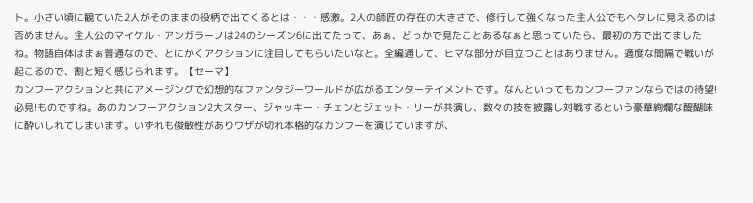ト。小さい頃に観ていた2人がそのままの役柄で出てくるとは・・・感激。2人の師匠の存在の大きさで、修行して強くなった主人公でもヘタレに見えるのは否めません。主人公のマイケル・アンガラーノは24のシーズン6に出てたって、あぁ、どっかで見たことあるなぁと思っていたら、最初の方で出てましたね。物語自体はまぁ普通なので、とにかくアクションに注目してもらいたいなと。全編通して、ヒマな部分が目立つことはありません。適度な間隔で戦いが起こるので、割と短く感じられます。【セーマ】
カンフーアクションと共にアメージングで幻想的なファンタジーワールドが広がるエンターテイメントです。なんといってもカンフーファンならではの待望!必見!ものですね。あのカンフーアクション2大スター、ジャッキー・チェンとジェット・リーが共演し、数々の技を披露し対戦するという豪華絢爛な醍醐味に酔いしれてしまいます。いずれも俊敏性がありワザが切れ本格的なカンフーを演じていますが、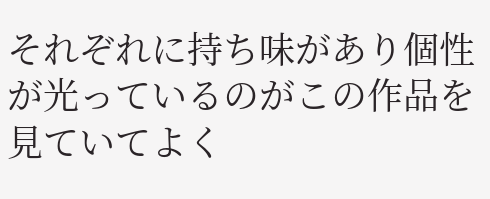それぞれに持ち味があり個性が光っているのがこの作品を見ていてよく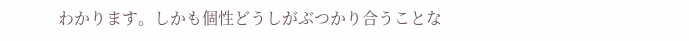わかります。しかも個性どうしがぶつかり合うことな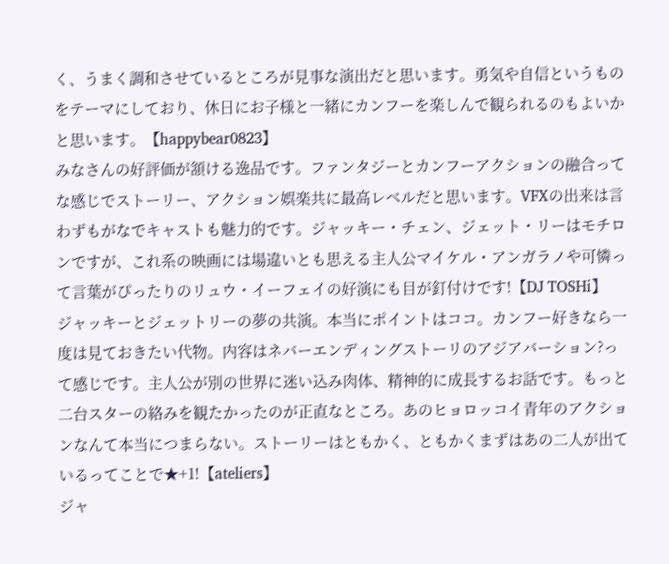く、うまく調和させているところが見事な演出だと思います。勇気や自信というものをテーマにしており、休日にお子様と一緒にカンフーを楽しんで観られるのもよいかと思います。【happybear0823】
みなさんの好評価が頷ける逸品です。ファンタジーとカンフーアクションの融合ってな感じでストーリー、アクション娯楽共に最高レベルだと思います。VFXの出来は言わずもがなでキャストも魅力的です。ジャッキー・チェン、ジェット・リーはモチロンですが、これ系の映画には場違いとも思える主人公マイケル・アンガラノや可憐って言葉がぴったりのリュウ・イーフェイの好演にも目が釘付けです!【DJ TOSHi】
ジャッキーとジェットリーの夢の共演。本当にポイントはココ。カンフー好きなら一度は見ておきたい代物。内容はネバーエンディングストーリのアジアバーション?って感じです。主人公が別の世界に迷い込み肉体、精神的に成長するお話です。もっと二台スターの絡みを観たかったのが正直なところ。あのヒョロッコイ青年のアクションなんて本当につまらない。ストーリーはともかく、ともかくまずはあの二人が出ているってことで★+1!【ateliers】
ジャ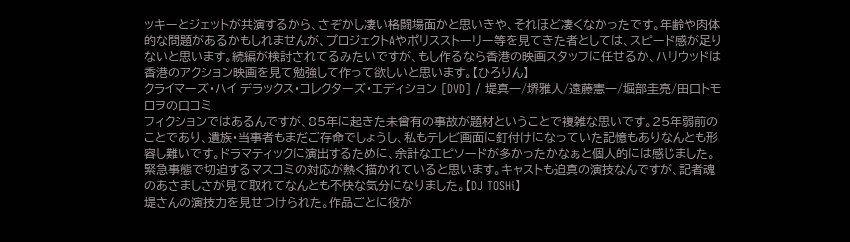ッキーとジェットが共演するから、さぞかし凄い格闘場面かと思いきや、それほど凄くなかったです。年齢や肉体的な問題があるかもしれませんが、プロジェクトAやポリスストーリー等を見てきた者としては、スピード感が足りないと思います。続編が検討されてるみたいですが、もし作るなら香港の映画スタッフに任せるか、ハリウッドは香港のアクション映画を見て勉強して作って欲しいと思います。【ひろりん】
クライマーズ・ハイ デラックス・コレクターズ・エディション [DVD] / 堤真一/堺雅人/遠藤憲一/堀部圭亮/田口トモロヲの口コミ
フィクションではあるんですが、85年に起きた未曾有の事故が題材ということで複雑な思いです。25年弱前のことであり、遺族・当事者もまだご存命でしょうし、私もテレビ画面に釘付けになっていた記憶もありなんとも形容し難いです。ドラマティックに演出するために、余計なエピソードが多かったかなぁと個人的には感じました。緊急事態で切迫するマスコミの対応が熱く描かれていると思います。キャストも迫真の演技なんですが、記者魂のあさましさが見て取れてなんとも不快な気分になりました。【DJ TOSHi】
堤さんの演技力を見せつけられた。作品ごとに役が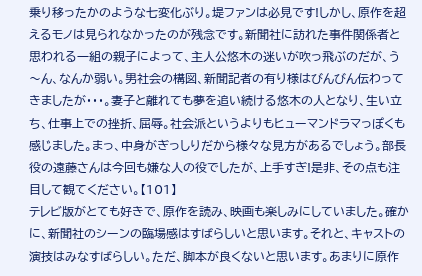乗り移ったかのような七変化ぶり。堤ファンは必見です!しかし、原作を超えるモノは見られなかったのが残念です。新聞社に訪れた事件関係者と思われる一組の親子によって、主人公悠木の迷いが吹っ飛ぶのだが、う〜ん、なんか弱い。男社会の構図、新聞記者の有り様はびんびん伝わってきましたが・・・。妻子と離れても夢を追い続ける悠木の人となり、生い立ち、仕事上での挫折、屈辱。社会派というよりもヒューマンドラマっぽくも感じました。まっ、中身がぎっしりだから様々な見方があるでしょう。部長役の遠藤さんは今回も嫌な人の役でしたが、上手すぎ!是非、その点も注目して観てください。【101】
テレビ版がとても好きで、原作を読み、映画も楽しみにしていました。確かに、新聞社のシーンの臨場感はすばらしいと思います。それと、キャストの演技はみなすばらしい。ただ、脚本が良くないと思います。あまりに原作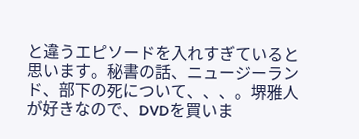と違うエピソードを入れすぎていると思います。秘書の話、ニュージーランド、部下の死について、、、。堺雅人が好きなので、DVDを買いま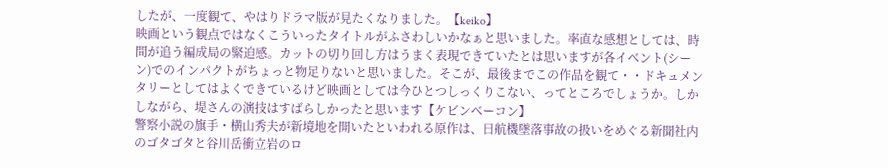したが、一度観て、やはりドラマ版が見たくなりました。【keiko】
映画という観点ではなくこういったタイトルがふさわしいかなぁと思いました。率直な感想としては、時間が追う編成局の緊迫感。カットの切り回し方はうまく表現できていたとは思いますが各イベント(シーン)でのインパクトがちょっと物足りないと思いました。そこが、最後までこの作品を観て・・ドキュメンタリーとしてはよくできているけど映画としては今ひとつしっくりこない、ってところでしょうか。しかしながら、堤さんの演技はすばらしかったと思います【ケビンベーコン】
警察小説の旗手・横山秀夫が新境地を開いたといわれる原作は、日航機墜落事故の扱いをめぐる新聞社内のゴタゴタと谷川岳衝立岩のロ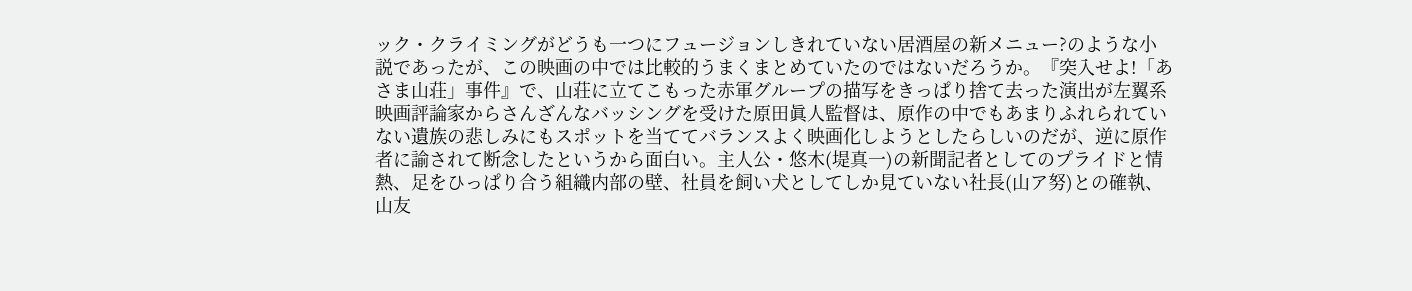ック・クライミングがどうも一つにフュージョンしきれていない居酒屋の新メニュー?のような小説であったが、この映画の中では比較的うまくまとめていたのではないだろうか。『突入せよ!「あさま山荘」事件』で、山荘に立てこもった赤軍グループの描写をきっぱり捨て去った演出が左翼系映画評論家からさんざんなバッシングを受けた原田眞人監督は、原作の中でもあまりふれられていない遺族の悲しみにもスポットを当ててバランスよく映画化しようとしたらしいのだが、逆に原作者に諭されて断念したというから面白い。主人公・悠木(堤真一)の新聞記者としてのプライドと情熱、足をひっぱり合う組織内部の壁、社員を飼い犬としてしか見ていない社長(山ア努)との確執、山友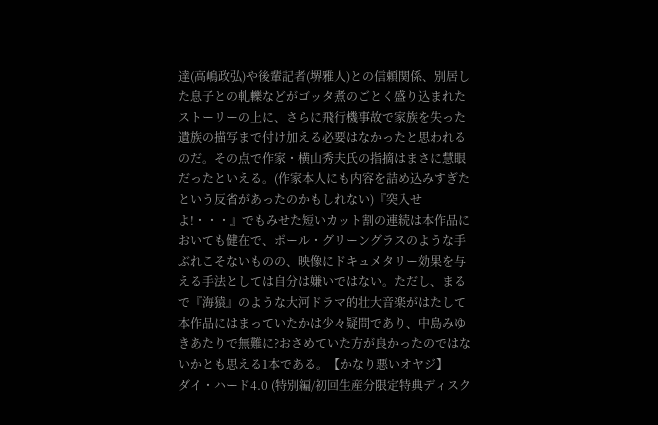達(高嶋政弘)や後輩記者(堺雅人)との信頼関係、別居した息子との軋轢などがゴッタ煮のごとく盛り込まれたストーリーの上に、さらに飛行機事故で家族を失った遺族の描写まで付け加える必要はなかったと思われるのだ。その点で作家・横山秀夫氏の指摘はまさに慧眼だったといえる。(作家本人にも内容を詰め込みすぎたという反省があったのかもしれない)『突入せよ!・・・』でもみせた短いカット割の連続は本作品においても健在で、ポール・グリーングラスのような手ぶれこそないものの、映像にドキュメタリー効果を与える手法としては自分は嫌いではない。ただし、まるで『海猿』のような大河ドラマ的壮大音楽がはたして本作品にはまっていたかは少々疑問であり、中島みゆきあたりで無難に?おさめていた方が良かったのではないかとも思える1本である。【かなり悪いオヤジ】
ダイ・ハード4.0 (特別編/初回生産分限定特典ディスク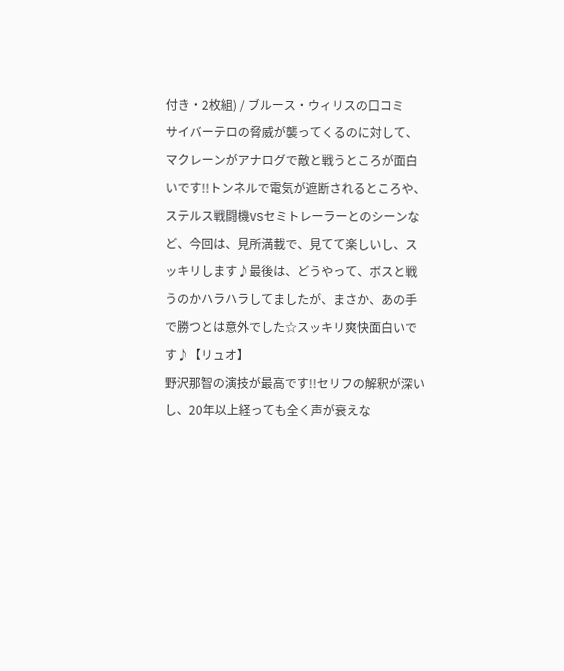付き・2枚組) / ブルース・ウィリスの口コミ
サイバーテロの脅威が襲ってくるのに対して、マクレーンがアナログで敵と戦うところが面白いです!!トンネルで電気が遮断されるところや、ステルス戦闘機VSセミトレーラーとのシーンなど、今回は、見所満載で、見てて楽しいし、スッキリします♪最後は、どうやって、ボスと戦うのかハラハラしてましたが、まさか、あの手で勝つとは意外でした☆スッキリ爽快面白いです♪【リュオ】
野沢那智の演技が最高です!!セリフの解釈が深いし、20年以上経っても全く声が衰えな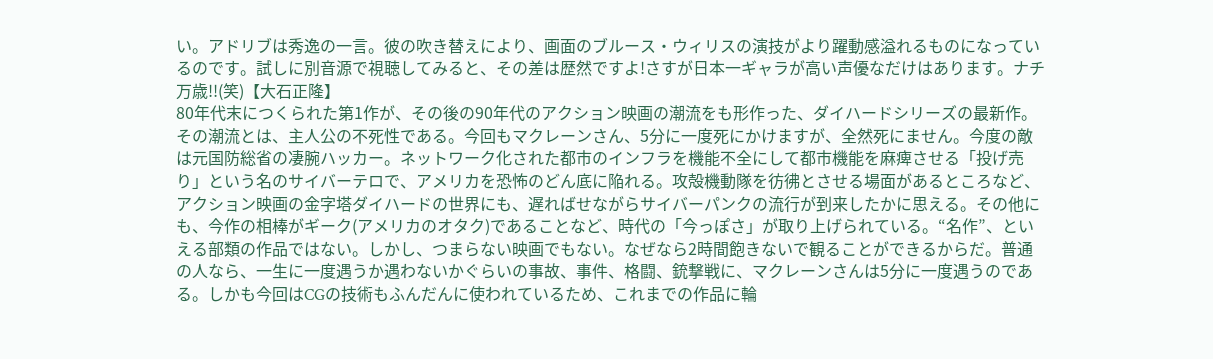い。アドリブは秀逸の一言。彼の吹き替えにより、画面のブルース・ウィリスの演技がより躍動感溢れるものになっているのです。試しに別音源で視聴してみると、その差は歴然ですよ!さすが日本一ギャラが高い声優なだけはあります。ナチ万歳!!(笑)【大石正隆】
80年代末につくられた第1作が、その後の90年代のアクション映画の潮流をも形作った、ダイハードシリーズの最新作。その潮流とは、主人公の不死性である。今回もマクレーンさん、5分に一度死にかけますが、全然死にません。今度の敵は元国防総省の凄腕ハッカー。ネットワーク化された都市のインフラを機能不全にして都市機能を麻痺させる「投げ売り」という名のサイバーテロで、アメリカを恐怖のどん底に陥れる。攻殻機動隊を彷彿とさせる場面があるところなど、アクション映画の金字塔ダイハードの世界にも、遅ればせながらサイバーパンクの流行が到来したかに思える。その他にも、今作の相棒がギーク(アメリカのオタク)であることなど、時代の「今っぽさ」が取り上げられている。“名作”、といえる部類の作品ではない。しかし、つまらない映画でもない。なぜなら2時間飽きないで観ることができるからだ。普通の人なら、一生に一度遇うか遇わないかぐらいの事故、事件、格闘、銃撃戦に、マクレーンさんは5分に一度遇うのである。しかも今回はCGの技術もふんだんに使われているため、これまでの作品に輪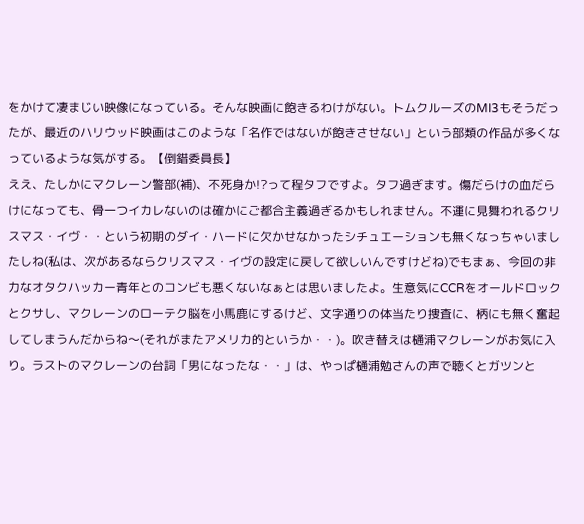をかけて凄まじい映像になっている。そんな映画に飽きるわけがない。トムクルーズのMI3もそうだったが、最近のハリウッド映画はこのような「名作ではないが飽きさせない」という部類の作品が多くなっているような気がする。【倒錯委員長】
ええ、たしかにマクレーン警部(補)、不死身か!?って程タフですよ。タフ過ぎます。傷だらけの血だらけになっても、骨一つイカレないのは確かにご都合主義過ぎるかもしれません。不運に見舞われるクリスマス・イヴ・・という初期のダイ・ハードに欠かせなかったシチュエーションも無くなっちゃいましたしね(私は、次があるならクリスマス・イヴの設定に戻して欲しいんですけどね)でもまぁ、今回の非力なオタクハッカー青年とのコンビも悪くないなぁとは思いましたよ。生意気にCCRをオールドロックとクサし、マクレーンのローテク脳を小馬鹿にするけど、文字通りの体当たり捜査に、柄にも無く奮起してしまうんだからね〜(それがまたアメリカ的というか・・)。吹き替えは樋浦マクレーンがお気に入り。ラストのマクレーンの台詞「男になったな・・」は、やっぱ樋浦勉さんの声で聴くとガツンと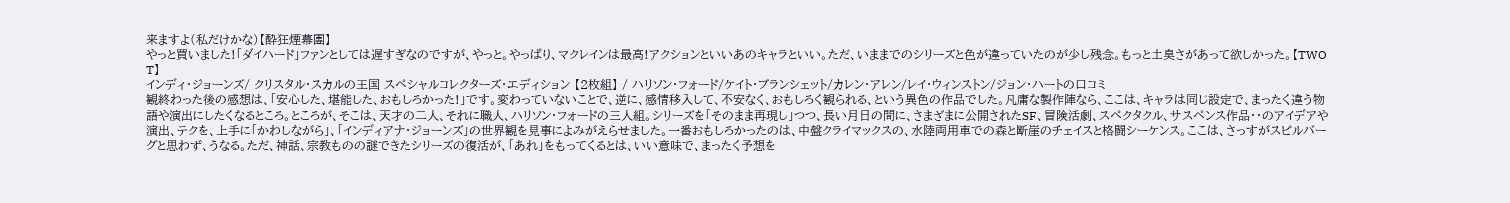来ますよ(私だけかな)【酔狂煙幕團】
やっと買いました!「ダイハード」ファンとしては遅すぎなのですが、やっと。やっぱり、マクレインは最高!アクションといいあのキャラといい。ただ、いままでのシリーズと色が違っていたのが少し残念。もっと土臭さがあって欲しかった。【TWO T】
インディ・ジョーンズ/ クリスタル・スカルの王国 スペシャルコレクターズ・エディション 【2枚組】 / ハリソン・フォード/ケイト・ブランシェット/カレン・アレン/レイ・ウィンストン/ジョン・ハートの口コミ
観終わった後の感想は、「安心した、堪能した、おもしろかった!」です。変わっていないことで、逆に、感情移入して、不安なく、おもしろく観られる、という異色の作品でした。凡庸な製作陣なら、ここは、キャラは同じ設定で、まったく違う物語や演出にしたくなるところ。ところが、そこは、天才の二人、それに職人、ハリソン・フォードの三人組。シリーズを「そのまま再現し」つつ、長い月日の間に、さまざまに公開されたSF、冒険活劇、スペクタクル、サスペンス作品・・のアイデアや演出、テクを、上手に「かわしながら」、「インディアナ・ジョーンズ」の世界観を見事によみがえらせました。一番おもしろかったのは、中盤クライマックスの、水陸両用車での森と断崖のチェイスと格闘シーケンス。ここは、さっすがスピルバーグと思わず、うなる。ただ、神話、宗教ものの謎できたシリーズの復活が、「あれ」をもってくるとは、いい意味で、まったく予想を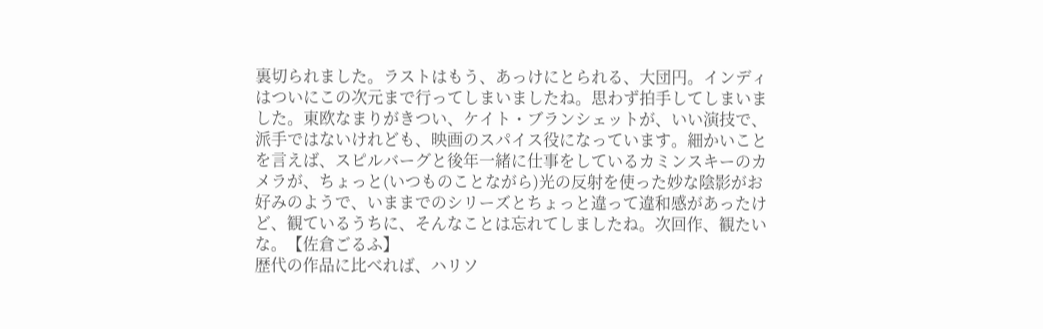裏切られました。ラストはもう、あっけにとられる、大団円。インディはついにこの次元まで行ってしまいましたね。思わず拍手してしまいました。東欧なまりがきつい、ケイト・ブランシェットが、いい演技で、派手ではないけれども、映画のスパイス役になっています。細かいことを言えば、スピルバーグと後年一緒に仕事をしているカミンスキーのカメラが、ちょっと(いつものことながら)光の反射を使った妙な陰影がお好みのようで、いままでのシリーズとちょっと違って違和感があったけど、観ているうちに、そんなことは忘れてしましたね。次回作、観たいな。【佐倉ごるふ】
歴代の作品に比べれば、ハリソ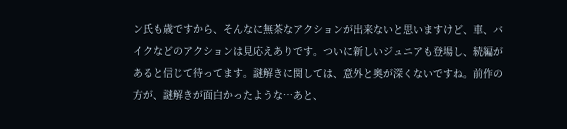ン氏も歳ですから、そんなに無茶なアクションが出来ないと思いますけど、車、バイクなどのアクションは見応えありです。ついに新しいジュニアも登場し、続編があると信じて待ってます。謎解きに関しては、意外と奥が深くないですね。前作の方が、謎解きが面白かったような…あと、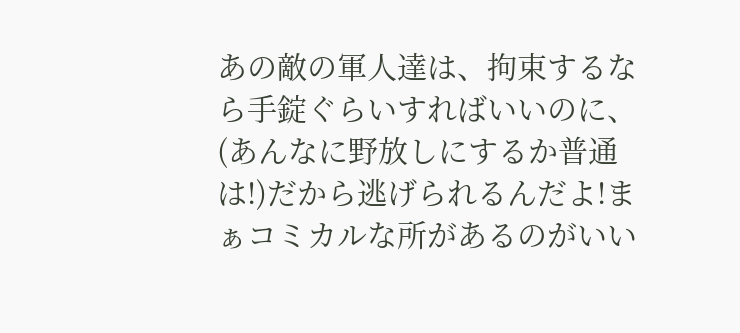あの敵の軍人達は、拘束するなら手錠ぐらいすればいいのに、(あんなに野放しにするか普通は!)だから逃げられるんだよ!まぁコミカルな所があるのがいい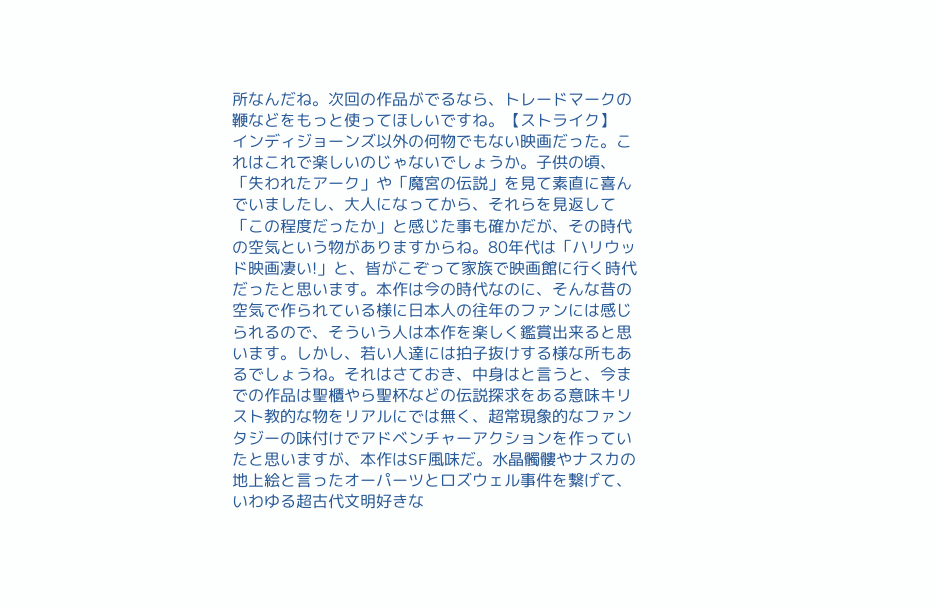所なんだね。次回の作品がでるなら、トレードマークの鞭などをもっと使ってほしいですね。【ストライク】
インディジョーンズ以外の何物でもない映画だった。これはこれで楽しいのじゃないでしょうか。子供の頃、「失われたアーク」や「魔宮の伝説」を見て素直に喜んでいましたし、大人になってから、それらを見返して「この程度だったか」と感じた事も確かだが、その時代の空気という物がありますからね。80年代は「ハリウッド映画凄い!」と、皆がこぞって家族で映画館に行く時代だったと思います。本作は今の時代なのに、そんな昔の空気で作られている様に日本人の往年のファンには感じられるので、そういう人は本作を楽しく鑑賞出来ると思います。しかし、若い人達には拍子抜けする様な所もあるでしょうね。それはさておき、中身はと言うと、今までの作品は聖櫃やら聖杯などの伝説探求をある意味キリスト教的な物をリアルにでは無く、超常現象的なファンタジーの味付けでアドベンチャーアクションを作っていたと思いますが、本作はSF風味だ。水晶髑髏やナスカの地上絵と言ったオーパーツとロズウェル事件を繋げて、いわゆる超古代文明好きな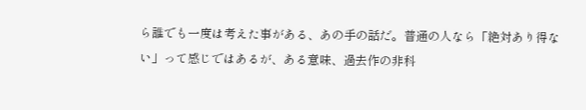ら誰でも一度は考えた事がある、あの手の話だ。普通の人なら「絶対あり得ない」って感じではあるが、ある意味、過去作の非科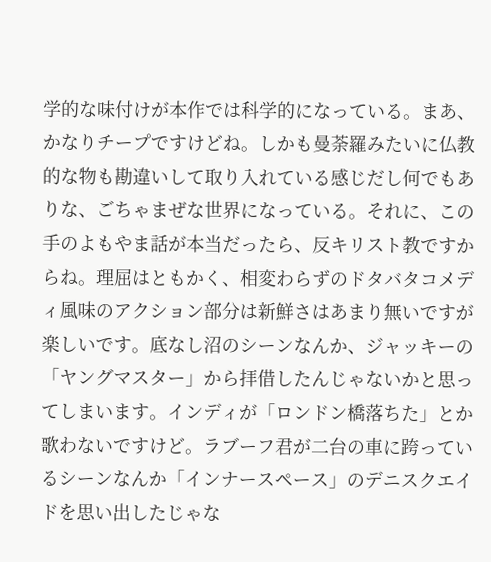学的な味付けが本作では科学的になっている。まあ、かなりチープですけどね。しかも曼荼羅みたいに仏教的な物も勘違いして取り入れている感じだし何でもありな、ごちゃまぜな世界になっている。それに、この手のよもやま話が本当だったら、反キリスト教ですからね。理屈はともかく、相変わらずのドタバタコメディ風味のアクション部分は新鮮さはあまり無いですが楽しいです。底なし沼のシーンなんか、ジャッキーの「ヤングマスター」から拝借したんじゃないかと思ってしまいます。インディが「ロンドン橋落ちた」とか歌わないですけど。ラブーフ君が二台の車に跨っているシーンなんか「インナースペース」のデニスクエイドを思い出したじゃな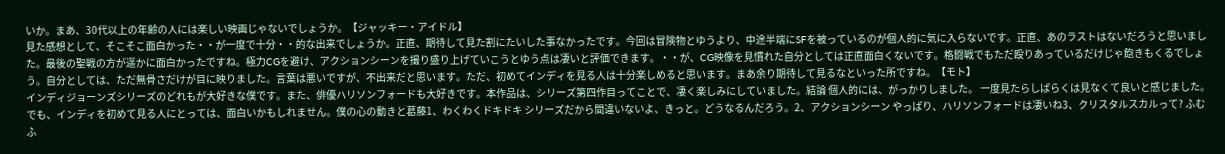いか。まあ、30代以上の年齢の人には楽しい映画じゃないでしょうか。【ジャッキー・アイドル】
見た感想として、そこそこ面白かった・・が一度で十分・・的な出来でしょうか。正直、期待して見た割にたいした事なかったです。今回は冒険物とゆうより、中途半端にSFを被っているのが個人的に気に入らないです。正直、あのラストはないだろうと思いました。最後の聖戦の方が遥かに面白かったですね。極力CGを避け、アクションシーンを撮り盛り上げていこうとゆう点は凄いと評価できます。・・が、CG映像を見慣れた自分としては正直面白くないです。格闘戦でもただ殴りあっているだけじゃ飽きもくるでしょう。自分としては、ただ無骨さだけが目に映りました。言葉は悪いですが、不出来だと思います。ただ、初めてインディを見る人は十分楽しめると思います。まあ余り期待して見るなといった所ですね。【モト】
インディジョーンズシリーズのどれもが大好きな僕です。また、俳優ハリソンフォードも大好きです。本作品は、シリーズ第四作目ってことで、凄く楽しみにしていました。結論 個人的には、がっかりしました。 一度見たらしばらくは見なくて良いと感じました。 でも、インディを初めて見る人にとっては、面白いかもしれません。僕の心の動きと葛藤1、わくわくドキドキ シリーズだから間違いないよ、きっと。どうなるんだろう。2、アクションシーン やっぱり、ハリソンフォードは凄いね3、クリスタルスカルって? ふむふ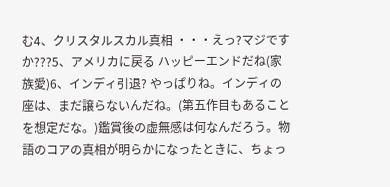む4、クリスタルスカル真相 ・・・えっ?マジですか???5、アメリカに戻る ハッピーエンドだね(家族愛)6、インディ引退? やっぱりね。インディの座は、まだ譲らないんだね。(第五作目もあることを想定だな。)鑑賞後の虚無感は何なんだろう。物語のコアの真相が明らかになったときに、ちょっ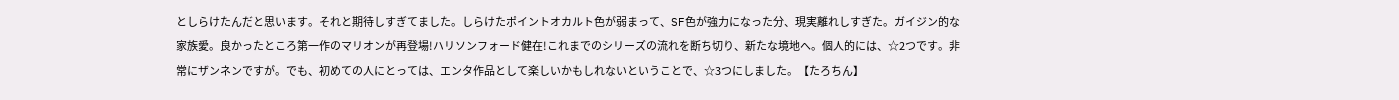としらけたんだと思います。それと期待しすぎてました。しらけたポイントオカルト色が弱まって、SF色が強力になった分、現実離れしすぎた。ガイジン的な家族愛。良かったところ第一作のマリオンが再登場!ハリソンフォード健在!これまでのシリーズの流れを断ち切り、新たな境地へ。個人的には、☆2つです。非常にザンネンですが。でも、初めての人にとっては、エンタ作品として楽しいかもしれないということで、☆3つにしました。【たろちん】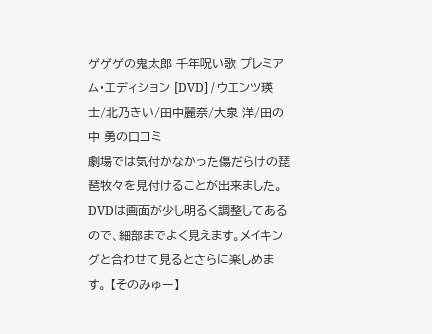ゲゲゲの鬼太郎 千年呪い歌 プレミアム・エディション [DVD] / ウエンツ瑛士/北乃きい/田中麗奈/大泉 洋/田の中 勇の口コミ
劇場では気付かなかった傷だらけの琵琶牧々を見付けることが出来ました。DVDは画面が少し明るく調整してあるので、細部までよく見えます。メイキングと合わせて見るとさらに楽しめます。 【そのみゅー】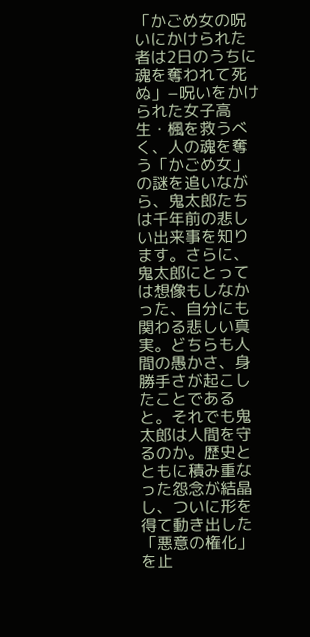「かごめ女の呪いにかけられた者は2日のうちに魂を奪われて死ぬ」−呪いをかけられた女子高生・楓を救うべく、人の魂を奪う「かごめ女」の謎を追いながら、鬼太郎たちは千年前の悲しい出来事を知ります。さらに、鬼太郎にとっては想像もしなかった、自分にも関わる悲しい真実。どちらも人間の愚かさ、身勝手さが起こしたことであると。それでも鬼太郎は人間を守るのか。歴史とともに積み重なった怨念が結晶し、ついに形を得て動き出した「悪意の権化」を止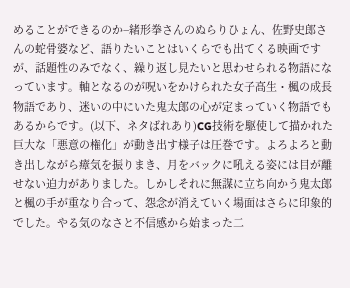めることができるのか−緒形拳さんのぬらりひょん、佐野史郎さんの蛇骨婆など、語りたいことはいくらでも出てくる映画ですが、話題性のみでなく、繰り返し見たいと思わせられる物語になっています。軸となるのが呪いをかけられた女子高生・楓の成長物語であり、迷いの中にいた鬼太郎の心が定まっていく物語でもあるからです。(以下、ネタばれあり)CG技術を駆使して描かれた巨大な「悪意の権化」が動き出す様子は圧巻です。よろよろと動き出しながら瘴気を振りまき、月をバックに吼える姿には目が離せない迫力がありました。しかしそれに無謀に立ち向かう鬼太郎と楓の手が重なり合って、怨念が消えていく場面はさらに印象的でした。やる気のなさと不信感から始まった二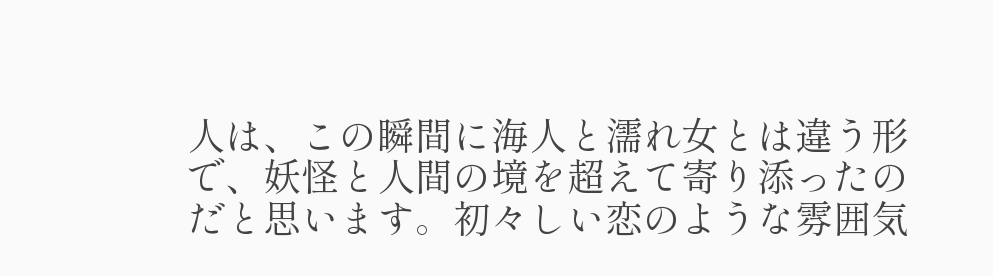人は、この瞬間に海人と濡れ女とは違う形で、妖怪と人間の境を超えて寄り添ったのだと思います。初々しい恋のような雰囲気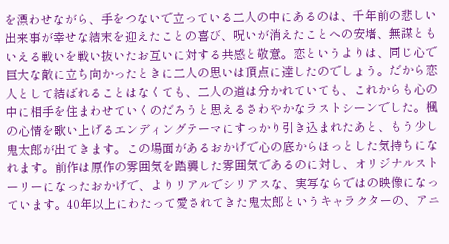を漂わせながら、手をつないで立っている二人の中にあるのは、千年前の悲しい出来事が幸せな結末を迎えたことの喜び、呪いが消えたことへの安堵、無謀ともいえる戦いを戦い抜いたお互いに対する共感と敬意。恋というよりは、同じ心で巨大な敵に立ち向かったときに二人の思いは頂点に達したのでしょう。だから恋人として結ばれることはなくても、二人の道は分かれていても、これからも心の中に相手を住まわせていくのだろうと思えるさわやかなラストシーンでした。楓の心情を歌い上げるエンディングテーマにすっかり引き込まれたあと、もう少し鬼太郎が出てきます。この場面があるおかげで心の底からほっとした気持ちになれます。前作は原作の雰囲気を踏襲した雰囲気であるのに対し、オリジナルストーリーになったおかげで、よりリアルでシリアスな、実写ならではの映像になっています。40年以上にわたって愛されてきた鬼太郎というキャラクターの、アニ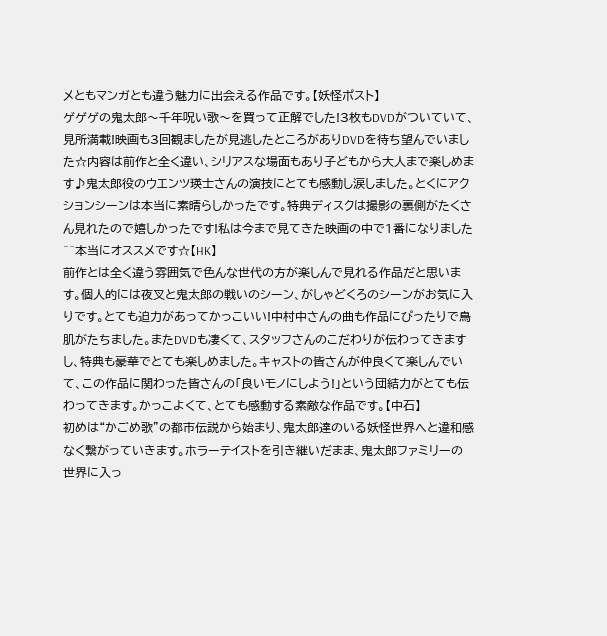メともマンガとも違う魅力に出会える作品です。【妖怪ポスト】
ゲゲゲの鬼太郎〜千年呪い歌〜を買って正解でした!3枚もDVDがついていて、見所満載!映画も3回観ましたが見逃したところがありDVDを待ち望んでいました☆内容は前作と全く違い、シリアスな場面もあり子どもから大人まで楽しめます♪鬼太郎役のウエンツ瑛士さんの演技にとても感動し涙しました。とくにアクションシーンは本当に素晴らしかったです。特典ディスクは撮影の裏側がたくさん見れたので嬉しかったです!私は今まで見てきた映画の中で1番になりました^^本当にオススメです☆【HK】
前作とは全く違う雰囲気で色んな世代の方が楽しんで見れる作品だと思います。個人的には夜叉と鬼太郎の戦いのシーン、がしゃどくろのシーンがお気に入りです。とても迫力があってかっこいい!中村中さんの曲も作品にぴったりで鳥肌がたちました。またDVDも凄くて、スタッフさんのこだわりが伝わってきますし、特典も豪華でとても楽しめました。キャストの皆さんが仲良くて楽しんでいて、この作品に関わった皆さんの「良いモノにしよう!」という団結力がとても伝わってきます。かっこよくて、とても感動する素敵な作品です。【中石】
初めは“かごめ歌”の都市伝説から始まり、鬼太郎達のいる妖怪世界へと違和感なく繋がっていきます。ホラーテイストを引き継いだまま、鬼太郎ファミリーの世界に入っ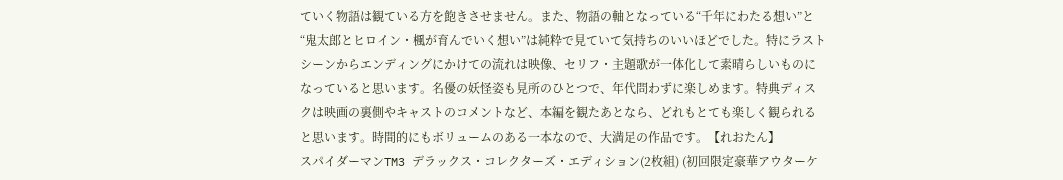ていく物語は観ている方を飽きさせません。また、物語の軸となっている“千年にわたる想い”と“鬼太郎とヒロイン・楓が育んでいく想い”は純粋で見ていて気持ちのいいほどでした。特にラストシーンからエンディングにかけての流れは映像、セリフ・主題歌が一体化して素晴らしいものになっていると思います。名優の妖怪姿も見所のひとつで、年代問わずに楽しめます。特典ディスクは映画の裏側やキャストのコメントなど、本編を観たあとなら、どれもとても楽しく観られると思います。時間的にもボリュームのある一本なので、大満足の作品です。【れおたん】
スパイダーマンTM3 デラックス・コレクターズ・エディション(2枚組) (初回限定豪華アウターケ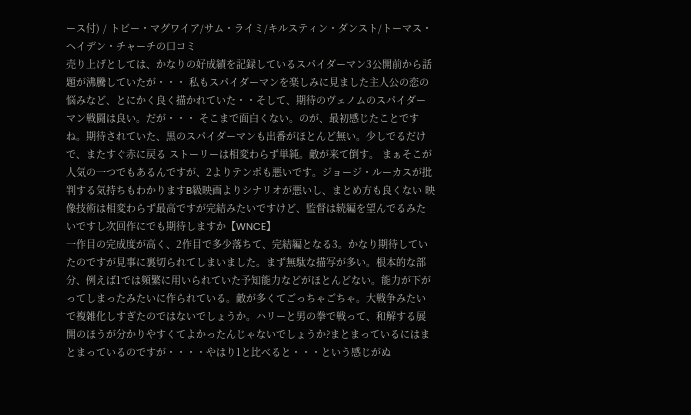ース付) / トビー・マグワイア/サム・ライミ/キルスティン・ダンスト/トーマス・ヘイデン・チャーチの口コミ
売り上げとしては、かなりの好成績を記録しているスパイダーマン3公開前から話題が沸騰していたが・・・ 私もスパイダーマンを楽しみに見ました主人公の恋の悩みなど、とにかく良く描かれていた・・そして、期待のヴェノムのスパイダーマン戦闘は良い。だが・・・ そこまで面白くない。のが、最初感じたことですね。期待されていた、黒のスパイダーマンも出番がほとんど無い。少しでるだけで、またすぐ赤に戻る ストーリーは相変わらず単純。敵が来て倒す。 まぁそこが人気の一つでもあるんですが、2よりテンポも悪いです。ジョージ・ルーカスが批判する気持ちもわかりますB級映画よりシナリオが悪いし、まとめ方も良くない 映像技術は相変わらず最高ですが完結みたいですけど、監督は続編を望んでるみたいですし次回作にでも期待しますか【WNCE】
一作目の完成度が高く、2作目で多少落ちて、完結編となる3。かなり期待していたのですが見事に裏切られてしまいました。まず無駄な描写が多い。根本的な部分、例えば1では頻繁に用いられていた予知能力などがほとんどない。能力が下がってしまったみたいに作られている。敵が多くてごっちゃごちゃ。大戦争みたいで複雑化しすぎたのではないでしょうか。ハリーと男の拳で戦って、和解する展開のほうが分かりやすくてよかったんじゃないでしょうか?まとまっているにはまとまっているのですが・・・・やはり1と比べると・・・という感じがぬ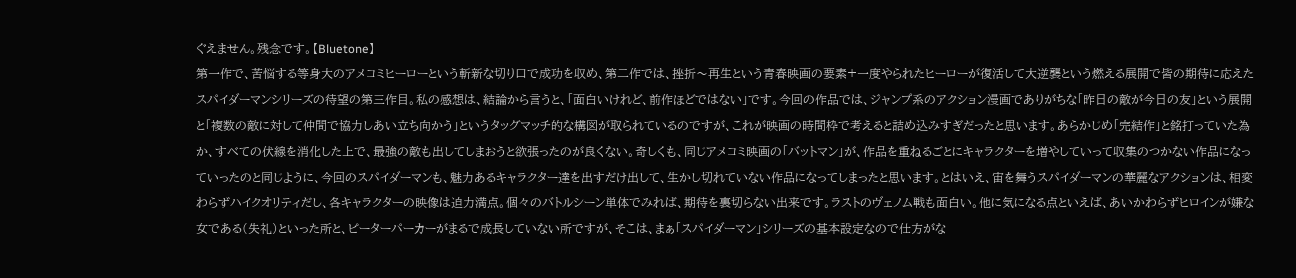ぐえません。残念です。【Bluetone】
第一作で、苦悩する等身大のアメコミヒーローという斬新な切り口で成功を収め、第二作では、挫折〜再生という青春映画の要素+一度やられたヒーローが復活して大逆襲という燃える展開で皆の期待に応えたスパイダーマンシリーズの待望の第三作目。私の感想は、結論から言うと、「面白いけれど、前作ほどではない」です。今回の作品では、ジャンプ系のアクション漫画でありがちな「昨日の敵が今日の友」という展開と「複数の敵に対して仲間で協力しあい立ち向かう」というタッグマッチ的な構図が取られているのですが、これが映画の時間枠で考えると詰め込みすぎだったと思います。あらかじめ「完結作」と銘打っていた為か、すべての伏線を消化した上で、最強の敵も出してしまおうと欲張ったのが良くない。奇しくも、同じアメコミ映画の「バットマン」が、作品を重ねるごとにキャラクターを増やしていって収集のつかない作品になっていったのと同じように、今回のスパイダーマンも、魅力あるキャラクター達を出すだけ出して、生かし切れていない作品になってしまったと思います。とはいえ、宙を舞うスパイダーマンの華麗なアクションは、相変わらずハイクオリティだし、各キャラクターの映像は迫力満点。個々のバトルシーン単体でみれば、期待を裏切らない出来です。ラストのヴェノム戦も面白い。他に気になる点といえば、あいかわらずヒロインが嫌な女である(失礼)といった所と、ピーターパーカーがまるで成長していない所ですが、そこは、まぁ「スパイダーマン」シリーズの基本設定なので仕方がな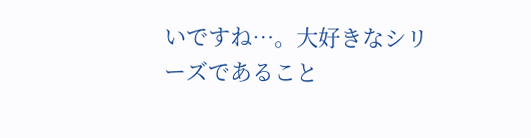いですね…。大好きなシリーズであること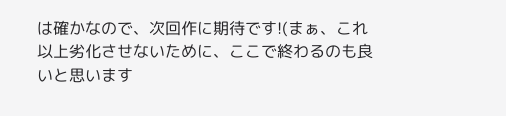は確かなので、次回作に期待です!(まぁ、これ以上劣化させないために、ここで終わるのも良いと思います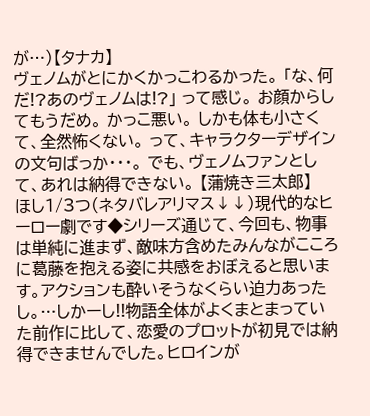が…)【タナカ】
ヴェノムがとにかくかっこわるかった。 「な、何だ!?あのヴェノムは!?」 って感じ。 お顔からしてもうだめ。 かっこ悪い。 しかも体も小さくて、全然怖くない。 って、キャラクターデザインの文句ばっか・・・。 でも、ヴェノムファンとして、あれは納得できない。 【蒲焼き三太郎】
ほし1/3つ(ネタバレアリマス↓↓)現代的なヒーロー劇です◆シリーズ通じて、今回も、物事は単純に進まず、敵味方含めたみんながこころに葛藤を抱える姿に共感をおぼえると思います。アクションも酔いそうなくらい迫力あったし。…しかーし!!物語全体がよくまとまっていた前作に比して、恋愛のプロットが初見では納得できませんでした。ヒロインが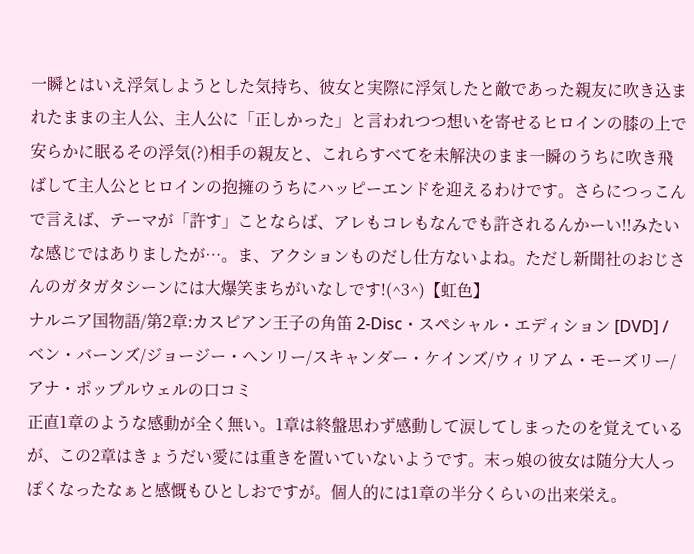一瞬とはいえ浮気しようとした気持ち、彼女と実際に浮気したと敵であった親友に吹き込まれたままの主人公、主人公に「正しかった」と言われつつ想いを寄せるヒロインの膝の上で安らかに眠るその浮気(?)相手の親友と、これらすべてを未解決のまま一瞬のうちに吹き飛ばして主人公とヒロインの抱擁のうちにハッピーエンドを迎えるわけです。さらにつっこんで言えば、テーマが「許す」ことならば、アレもコレもなんでも許されるんかーい!!みたいな感じではありましたが…。ま、アクションものだし仕方ないよね。ただし新聞社のおじさんのガタガタシーンには大爆笑まちがいなしです!(^3^)【虹色】
ナルニア国物語/第2章:カスピアン王子の角笛 2-Disc・スペシャル・エディション [DVD] / ベン・バーンズ/ジョージー・ヘンリー/スキャンダー・ケインズ/ウィリアム・モーズリー/アナ・ポップルウェルの口コミ
正直1章のような感動が全く無い。1章は終盤思わず感動して涙してしまったのを覚えているが、この2章はきょうだい愛には重きを置いていないようです。末っ娘の彼女は随分大人っぽくなったなぁと感慨もひとしおですが。個人的には1章の半分くらいの出来栄え。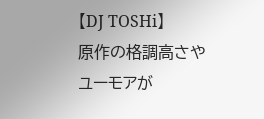【DJ TOSHi】
原作の格調高さやユーモアが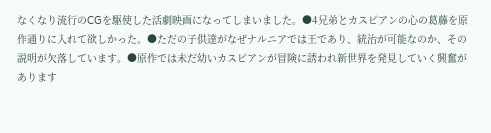なくなり流行のCGを駆使した活劇映画になってしまいました。●4兄弟とカスピアンの心の葛藤を原作通りに入れて欲しかった。●ただの子供達がなぜナルニアでは王であり、統治が可能なのか、その説明が欠落しています。●原作では未だ幼いカスピアンが冒険に誘われ新世界を発見していく興奮があります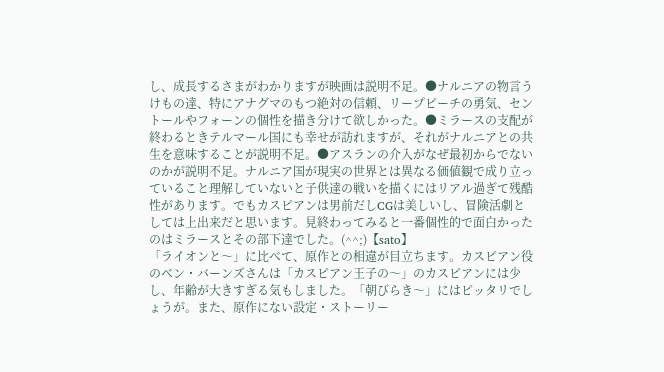し、成長するさまがわかりますが映画は説明不足。●ナルニアの物言うけもの達、特にアナグマのもつ絶対の信頼、リープピーチの勇気、セントールやフォーンの個性を描き分けて欲しかった。●ミラースの支配が終わるときテルマール国にも幸せが訪れますが、それがナルニアとの共生を意味することが説明不足。●アスランの介入がなぜ最初からでないのかが説明不足。ナルニア国が現実の世界とは異なる価値観で成り立っていること理解していないと子供達の戦いを描くにはリアル過ぎて残酷性があります。でもカスピアンは男前だしCGは美しいし、冒険活劇としては上出来だと思います。見終わってみると一番個性的で面白かったのはミラースとその部下達でした。(^^;)【sato】
「ライオンと〜」に比べて、原作との相違が目立ちます。カスピアン役のベン・バーンズさんは「カスピアン王子の〜」のカスピアンには少し、年齢が大きすぎる気もしました。「朝びらき〜」にはピッタリでしょうが。また、原作にない設定・ストーリー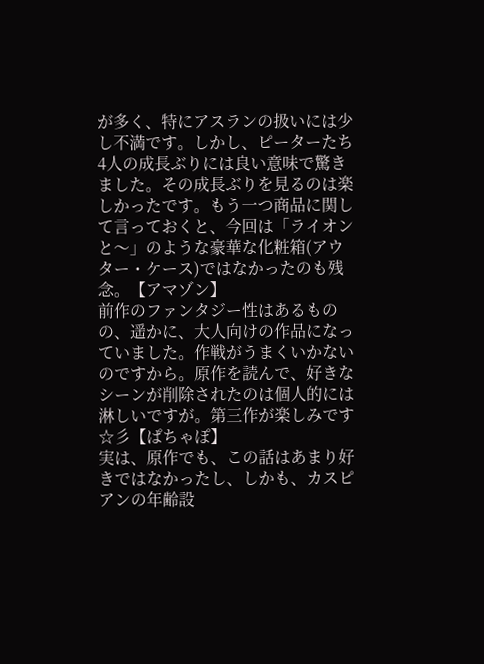が多く、特にアスランの扱いには少し不満です。しかし、ピーターたち4人の成長ぶりには良い意味で驚きました。その成長ぶりを見るのは楽しかったです。もう一つ商品に関して言っておくと、今回は「ライオンと〜」のような豪華な化粧箱(アウター・ケース)ではなかったのも残念。【アマゾン】
前作のファンタジー性はあるものの、遥かに、大人向けの作品になっていました。作戦がうまくいかないのですから。原作を読んで、好きなシーンが削除されたのは個人的には淋しいですが。第三作が楽しみです☆彡【ぱちゃぽ】
実は、原作でも、この話はあまり好きではなかったし、しかも、カスピアンの年齢設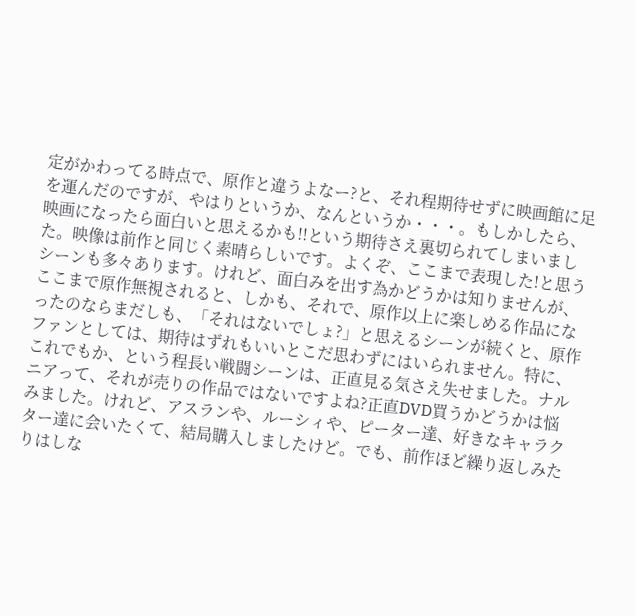定がかわってる時点で、原作と違うよなー?と、それ程期待せずに映画館に足を運んだのですが、やはりというか、なんというか・・・。もしかしたら、映画になったら面白いと思えるかも!!という期待さえ裏切られてしまいました。映像は前作と同じく素晴らしいです。よくぞ、ここまで表現した!と思うシーンも多々あります。けれど、面白みを出す為かどうかは知りませんが、ここまで原作無視されると、しかも、それで、原作以上に楽しめる作品になったのならまだしも、「それはないでしょ?」と思えるシーンが続くと、原作ファンとしては、期待はずれもいいとこだ思わずにはいられません。特に、これでもか、という程長い戦闘シーンは、正直見る気さえ失せました。ナルニアって、それが売りの作品ではないですよね?正直DVD買うかどうかは悩みました。けれど、アスランや、ルーシィや、ピーター達、好きなキャラクター達に会いたくて、結局購入しましたけど。でも、前作ほど繰り返しみたりはしな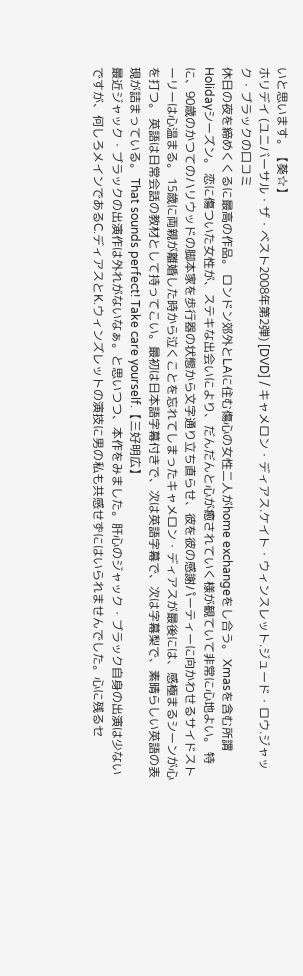いと思います。【葵☆】
ホリデイ (ユニバーサル・ザ・ベスト2008年第2弾) [DVD] / キャメロン・ディアス.ケイト・ウィンスレット.ジュード・ロウ.ジャック・ブラックの口コミ
休日の夜を締めくくるに最高の作品。 ロンドン郊外とLAに住む傷心の女性二人がhome exchangeをし合う。 Xmasを含む所謂Holidayシーズン。 恋に傷ついた女性が、ステキな出会いにより、だんだんと心が癒されていく様が観ていて非常に心地よい。 特に、90歳のかつてのハリウッドの脚本家を歩行器の状態から文字通り立ち直らせ、彼を彼の感謝パーティーに向かわせるサイドストーリーは心温まる。 15歳に両親が離婚した時から泣くことを忘れてしまったキャメロン・ディアスが最後には、感極まるシーンが心を打つ。 英語は日常会話の教材として持ってこい。最初は日本語字幕付きで、次は英語字幕で、次は字幕梨で、素晴らしい英語の表現が詰まっている。 That sounds perfect! Take care yourself.【三好明広】
最近ジャック・ブラックの出演作は外れがないなぁ。と思いつつ、本作をみました。肝心のジャック・ブラック自身の出演は少ないですが、何しろメインであるC.ディアスとK.ウィンズレットの演技に男の私も共感せずにはいられませんでした。心に残るセ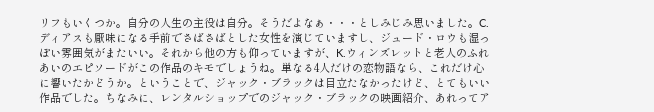リフもいくつか。自分の人生の主役は自分。そうだよなぁ・・・としみじみ思いました。C.ディアスも厭味になる手前でさばさばとした女性を演じていますし、ジュード・ロウも湿っぽい雰囲気がまたいい。それから他の方も仰っていますが、K.ウィンズレットと老人のふれあいのエピソードがこの作品のキモでしょうね。単なる4人だけの恋物語なら、これだけ心に響いたかどうか。ということで、ジャック・ブラックは目立たなかったけど、とてもいい作品でした。ちなみに、レンタルショップでのジャック・ブラックの映画紹介、あれってア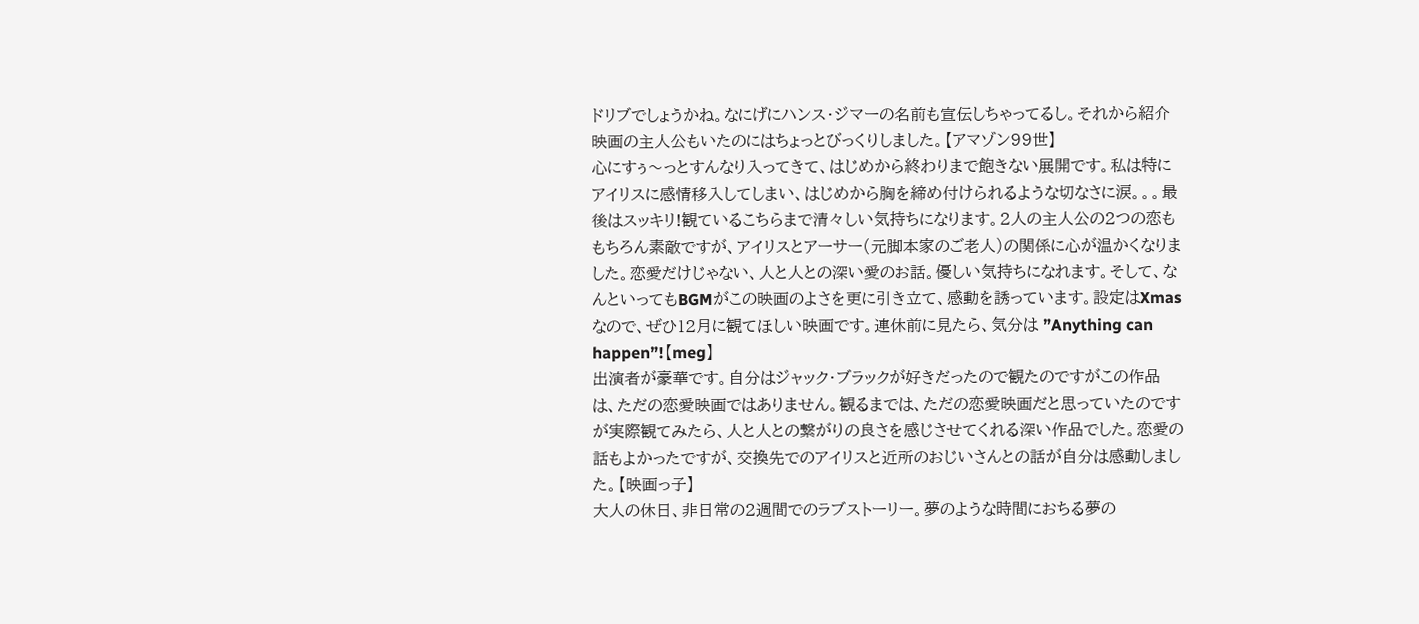ドリブでしょうかね。なにげにハンス・ジマーの名前も宣伝しちゃってるし。それから紹介映画の主人公もいたのにはちょっとびっくりしました。【アマゾン99世】
心にすぅ〜っとすんなり入ってきて、はじめから終わりまで飽きない展開です。私は特にアイリスに感情移入してしまい、はじめから胸を締め付けられるような切なさに涙。。。最後はスッキリ!観ているこちらまで清々しい気持ちになります。2人の主人公の2つの恋ももちろん素敵ですが、アイリスとアーサー(元脚本家のご老人)の関係に心が温かくなりました。恋愛だけじゃない、人と人との深い愛のお話。優しい気持ちになれます。そして、なんといってもBGMがこの映画のよさを更に引き立て、感動を誘っています。設定はXmasなので、ぜひ12月に観てほしい映画です。連休前に見たら、気分は ”Anything can happen”!【meg】
出演者が豪華です。自分はジャック・ブラックが好きだったので観たのですがこの作品は、ただの恋愛映画ではありません。観るまでは、ただの恋愛映画だと思っていたのですが実際観てみたら、人と人との繋がりの良さを感じさせてくれる深い作品でした。恋愛の話もよかったですが、交換先でのアイリスと近所のおじいさんとの話が自分は感動しました。【映画っ子】
大人の休日、非日常の2週間でのラブストーリー。夢のような時間におちる夢の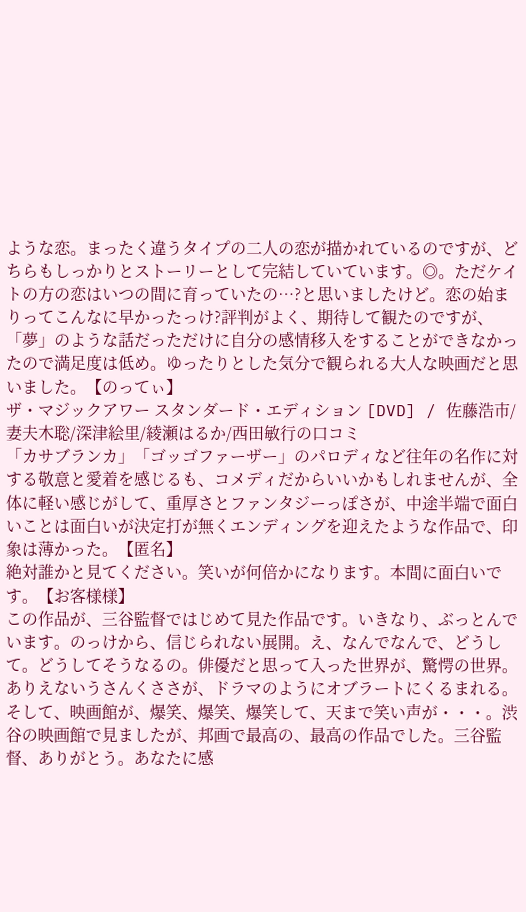ような恋。まったく違うタイプの二人の恋が描かれているのですが、どちらもしっかりとストーリーとして完結していています。◎。ただケイトの方の恋はいつの間に育っていたの…?と思いましたけど。恋の始まりってこんなに早かったっけ?評判がよく、期待して観たのですが、「夢」のような話だっただけに自分の感情移入をすることができなかったので満足度は低め。ゆったりとした気分で観られる大人な映画だと思いました。【のってぃ】
ザ・マジックアワー スタンダード・エディション [DVD] / 佐藤浩市/妻夫木聡/深津絵里/綾瀬はるか/西田敏行の口コミ
「カサブランカ」「ゴッゴファーザー」のパロディなど往年の名作に対する敬意と愛着を感じるも、コメディだからいいかもしれませんが、全体に軽い感じがして、重厚さとファンタジーっぽさが、中途半端で面白いことは面白いが決定打が無くエンディングを迎えたような作品で、印象は薄かった。【匿名】
絶対誰かと見てください。笑いが何倍かになります。本間に面白いです。【お客様様】
この作品が、三谷監督ではじめて見た作品です。いきなり、ぶっとんでいます。のっけから、信じられない展開。え、なんでなんで、どうして。どうしてそうなるの。俳優だと思って入った世界が、驚愕の世界。ありえないうさんくささが、ドラマのようにオブラートにくるまれる。そして、映画館が、爆笑、爆笑、爆笑して、天まで笑い声が・・・。渋谷の映画館で見ましたが、邦画で最高の、最高の作品でした。三谷監督、ありがとう。あなたに感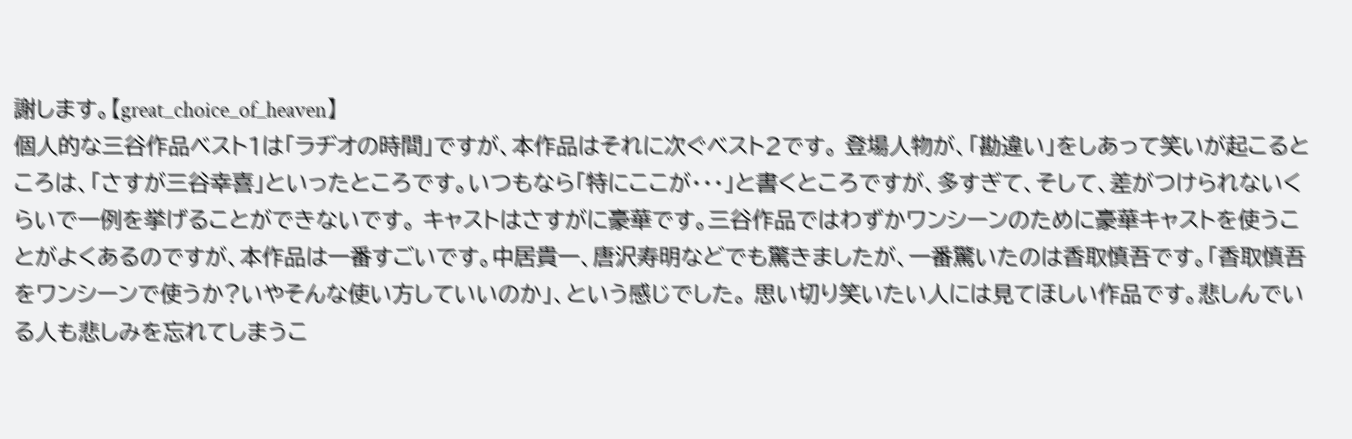謝します。【great_choice_of_heaven】
個人的な三谷作品ベスト1は「ラヂオの時間」ですが、本作品はそれに次ぐベスト2です。 登場人物が、「勘違い」をしあって笑いが起こるところは、「さすが三谷幸喜」といったところです。いつもなら「特にここが・・・」と書くところですが、多すぎて、そして、差がつけられないくらいで一例を挙げることができないです。 キャストはさすがに豪華です。三谷作品ではわずかワンシーンのために豪華キャストを使うことがよくあるのですが、本作品は一番すごいです。中居貴一、唐沢寿明などでも驚きましたが、一番驚いたのは香取慎吾です。「香取慎吾をワンシーンで使うか?いやそんな使い方していいのか」、という感じでした。 思い切り笑いたい人には見てほしい作品です。悲しんでいる人も悲しみを忘れてしまうこ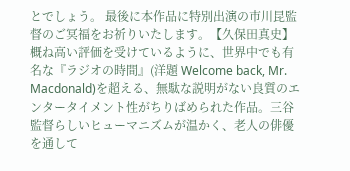とでしょう。 最後に本作品に特別出演の市川昆監督のご冥福をお祈りいたします。【久保田真史】
概ね高い評価を受けているように、世界中でも有名な『ラジオの時間』(洋題 Welcome back, Mr. Macdonald)を超える、無駄な説明がない良質のエンタータイメント性がちりばめられた作品。三谷監督らしいヒューマニズムが温かく、老人の俳優を通して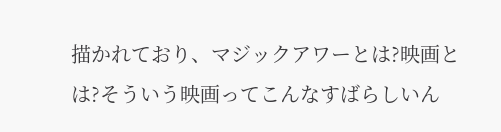描かれており、マジックアワーとは?映画とは?そういう映画ってこんなすばらしいん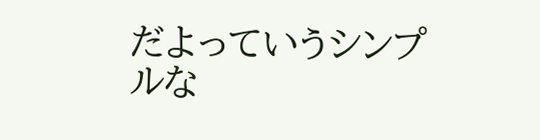だよっていうシンプルな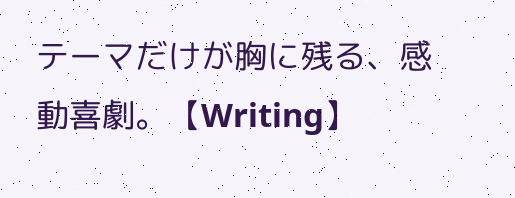テーマだけが胸に残る、感動喜劇。【Writing】